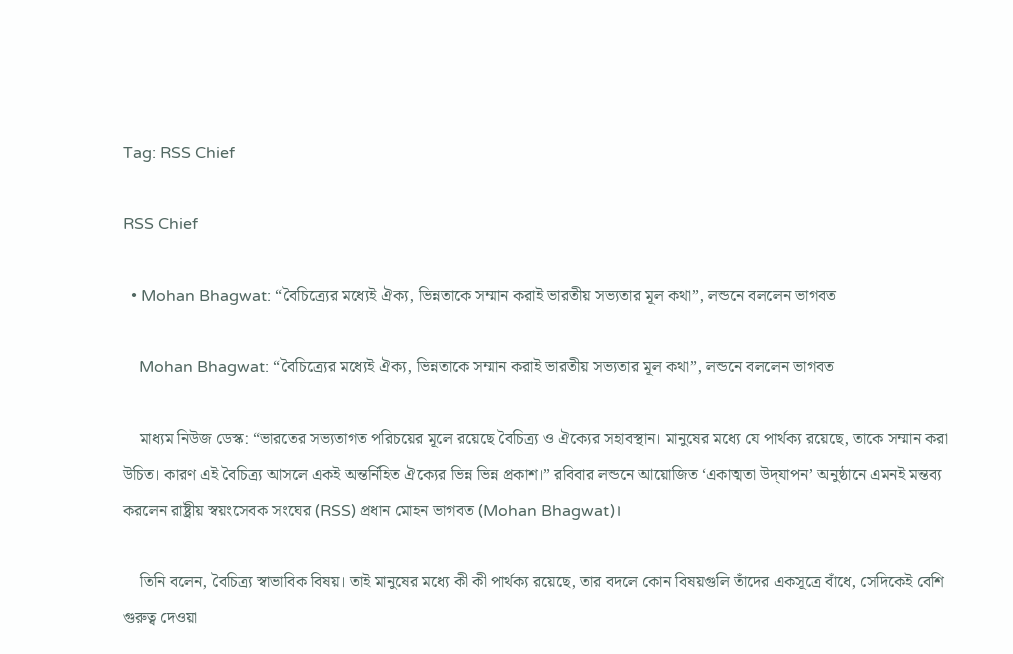Tag: RSS Chief

RSS Chief

  • Mohan Bhagwat: “বৈচিত্র্যের মধ্যেই ঐক্য, ভিন্নতাকে সম্মান করাই ভারতীয় সভ্যতার মূল কথা”, লন্ডনে বললেন ভাগবত

    Mohan Bhagwat: “বৈচিত্র্যের মধ্যেই ঐক্য, ভিন্নতাকে সম্মান করাই ভারতীয় সভ্যতার মূল কথা”, লন্ডনে বললেন ভাগবত

    মাধ্যম নিউজ ডেস্ক: “ভারতের সভ্যতাগত পরিচয়ের মূলে রয়েছে বৈচিত্র্য ও ঐক্যের সহাবস্থান। মানুষের মধ্যে যে পার্থক্য রয়েছে, তাকে সম্মান করা উচিত। কারণ এই বৈচিত্র্য আসলে একই অন্তর্নিহিত ঐক্যের ভিন্ন ভিন্ন প্রকাশ।” রবিবার লন্ডনে আয়োজিত ‘একাত্মতা উদ্‌যাপন’ অনুষ্ঠানে এমনই মন্তব্য করলেন রাষ্ট্রীয় স্বয়ংসেবক সংঘের (RSS) প্রধান মোহন ভাগবত (Mohan Bhagwat)।

    তিনি বলেন, বৈচিত্র্য স্বাভাবিক বিষয়। তাই মানুষের মধ্যে কী কী পার্থক্য রয়েছে, তার বদলে কোন বিষয়গুলি তাঁদের একসূত্রে বাঁধে, সেদিকেই বেশি গুরুত্ব দেওয়া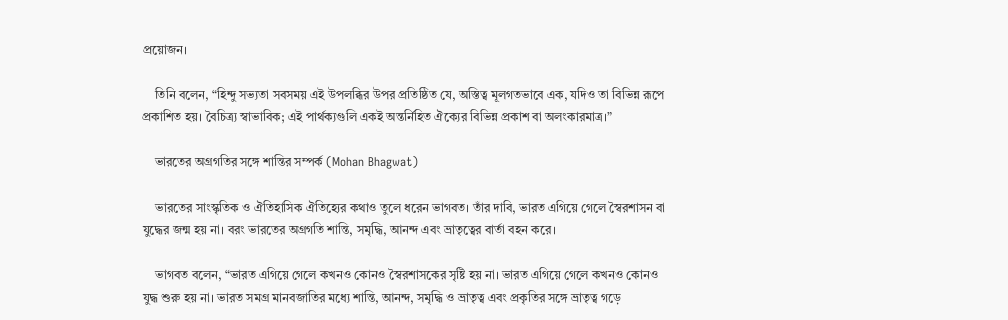প্রয়োজন।

    তিনি বলেন, “হিন্দু সভ্যতা সবসময় এই উপলব্ধির উপর প্রতিষ্ঠিত যে, অস্তিত্ব মূলগতভাবে এক, যদিও তা বিভিন্ন রূপে প্রকাশিত হয়। বৈচিত্র্য স্বাভাবিক; এই পার্থক্যগুলি একই অন্তর্নিহিত ঐক্যের বিভিন্ন প্রকাশ বা অলংকারমাত্র।”

    ভারতের অগ্রগতির সঙ্গে শান্তির সম্পর্ক (Mohan Bhagwat)

    ভারতের সাংস্কৃতিক ও ঐতিহাসিক ঐতিহ্যের কথাও তুলে ধরেন ভাগবত। তাঁর দাবি, ভারত এগিয়ে গেলে স্বৈরশাসন বা যুদ্ধের জন্ম হয় না। বরং ভারতের অগ্রগতি শান্তি, সমৃদ্ধি, আনন্দ এবং ভ্রাতৃত্বের বার্তা বহন করে।

    ভাগবত বলেন, “ভারত এগিয়ে গেলে কখনও কোনও স্বৈরশাসকের সৃষ্টি হয় না। ভারত এগিয়ে গেলে কখনও কোনও যুদ্ধ শুরু হয় না। ভারত সমগ্র মানবজাতির মধ্যে শান্তি, আনন্দ, সমৃদ্ধি ও ভ্রাতৃত্ব এবং প্রকৃতির সঙ্গে ভ্রাতৃত্ব গড়ে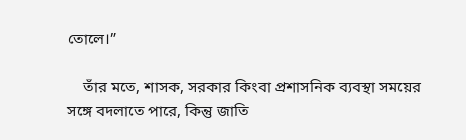তোলে।”

    তাঁর মতে, শাসক, সরকার কিংবা প্রশাসনিক ব্যবস্থা সময়ের সঙ্গে বদলাতে পারে, কিন্তু জাতি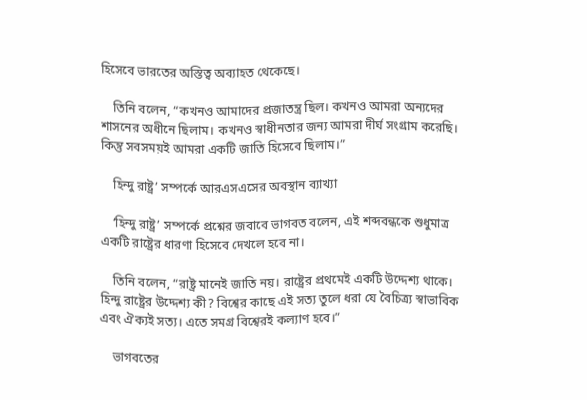হিসেবে ভারতের অস্তিত্ব অব্যাহত থেকেছে।

    তিনি বলেন, “কখনও আমাদের প্রজাতন্ত্র ছিল। কখনও আমরা অন্যদের শাসনের অধীনে ছিলাম। কখনও স্বাধীনতার জন্য আমরা দীর্ঘ সংগ্রাম করেছি। কিন্তু সবসময়ই আমরা একটি জাতি হিসেবে ছিলাম।”

    হিন্দু রাষ্ট্র’ সম্পর্কে আরএসএসের অবস্থান ব্যাখ্যা

    ‘হিন্দু রাষ্ট্র’ সম্পর্কে প্রশ্নের জবাবে ভাগবত বলেন, এই শব্দবন্ধকে শুধুমাত্র একটি রাষ্ট্রের ধারণা হিসেবে দেখলে হবে না।

    তিনি বলেন, “রাষ্ট্র মানেই জাতি নয়। রাষ্ট্রের প্রথমেই একটি উদ্দেশ্য থাকে। হিন্দু রাষ্ট্রের উদ্দেশ্য কী? বিশ্বের কাছে এই সত্য তুলে ধরা যে বৈচিত্র্য স্বাভাবিক এবং ঐক্যই সত্য। এতে সমগ্র বিশ্বেরই কল্যাণ হবে।”

    ভাগবতের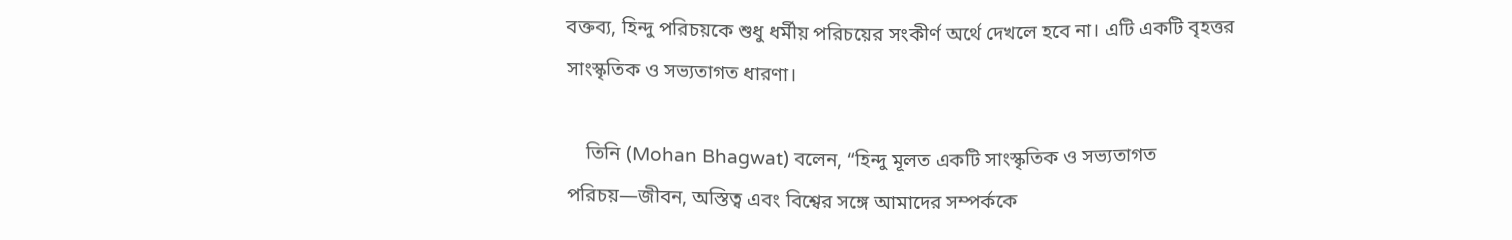বক্তব্য, হিন্দু পরিচয়কে শুধু ধর্মীয় পরিচয়ের সংকীর্ণ অর্থে দেখলে হবে না। এটি একটি বৃহত্তর সাংস্কৃতিক ও সভ্যতাগত ধারণা।

    তিনি (Mohan Bhagwat) বলেন, “হিন্দু মূলত একটি সাংস্কৃতিক ও সভ্যতাগত পরিচয়—জীবন, অস্তিত্ব এবং বিশ্বের সঙ্গে আমাদের সম্পর্ককে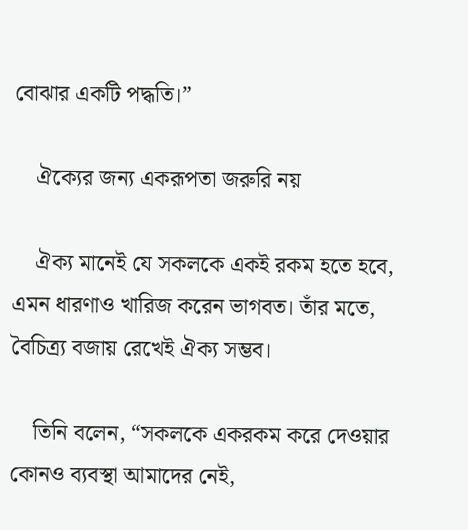বোঝার একটি পদ্ধতি।”

    ঐক্যের জন্য একরূপতা জরুরি নয়

    ঐক্য মানেই যে সকলকে একই রকম হতে হবে, এমন ধারণাও খারিজ করেন ভাগবত। তাঁর মতে, বৈচিত্র্য বজায় রেখেই ঐক্য সম্ভব।

    তিনি বলেন, “সকলকে একরকম করে দেওয়ার কোনও ব্যবস্থা আমাদের নেই,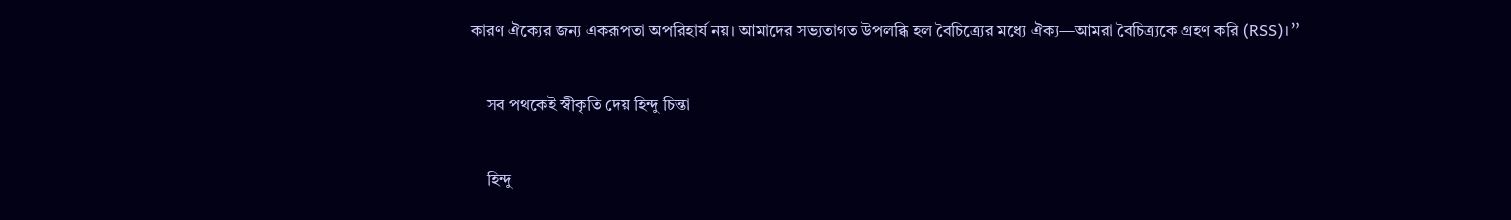কারণ ঐক্যের জন্য একরূপতা অপরিহার্য নয়। আমাদের সভ্যতাগত উপলব্ধি হল বৈচিত্র্যের মধ্যে ঐক্য—আমরা বৈচিত্র্যকে গ্রহণ করি (RSS)।”

    সব পথকেই স্বীকৃতি দেয় হিন্দু চিন্তা

    হিন্দু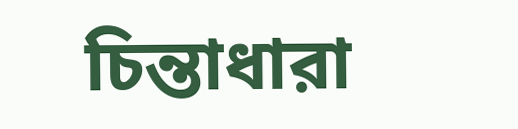চিন্তাধারা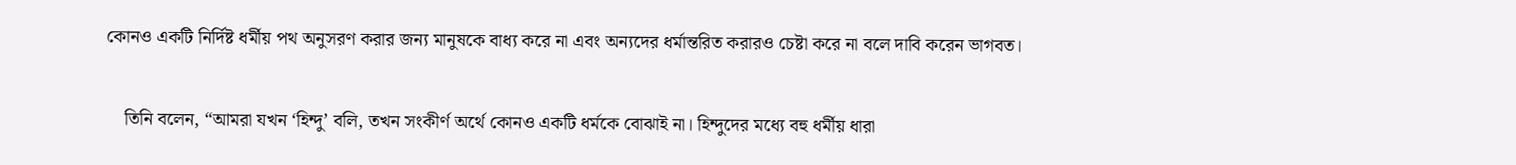কোনও একটি নির্দিষ্ট ধর্মীয় পথ অনুসরণ করার জন্য মানুষকে বাধ্য করে না এবং অন্যদের ধর্মান্তরিত করারও চেষ্টা করে না বলে দাবি করেন ভাগবত।

    তিনি বলেন, “আমরা যখন ‘হিন্দু’ বলি, তখন সংকীর্ণ অর্থে কোনও একটি ধর্মকে বোঝাই না। হিন্দুদের মধ্যে বহু ধর্মীয় ধারা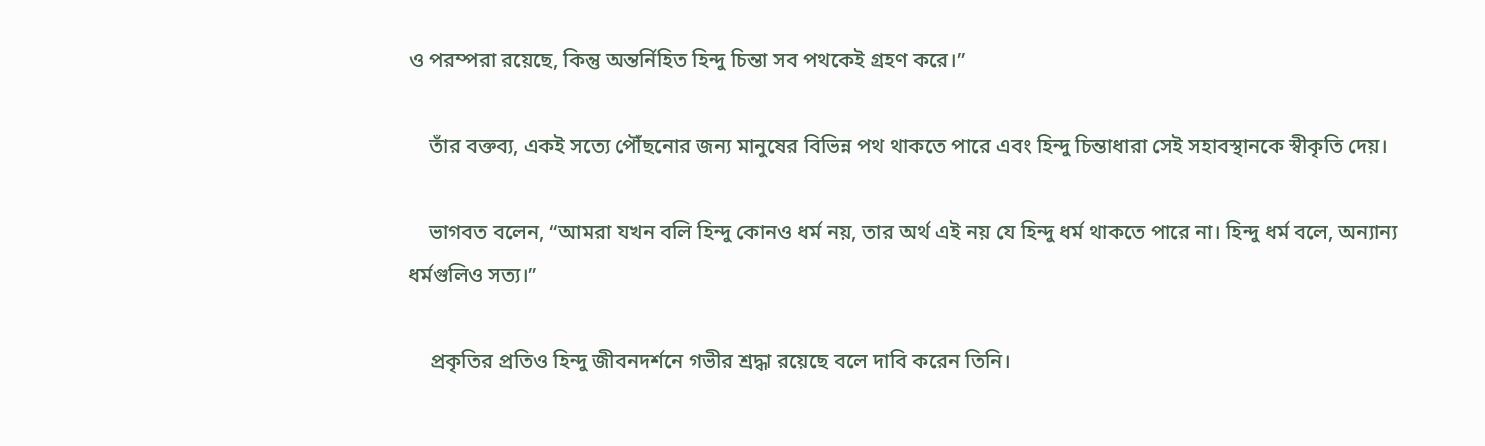ও পরম্পরা রয়েছে, কিন্তু অন্তর্নিহিত হিন্দু চিন্তা সব পথকেই গ্রহণ করে।”

    তাঁর বক্তব্য, একই সত্যে পৌঁছনোর জন্য মানুষের বিভিন্ন পথ থাকতে পারে এবং হিন্দু চিন্তাধারা সেই সহাবস্থানকে স্বীকৃতি দেয়।

    ভাগবত বলেন, “আমরা যখন বলি হিন্দু কোনও ধর্ম নয়, তার অর্থ এই নয় যে হিন্দু ধর্ম থাকতে পারে না। হিন্দু ধর্ম বলে, অন্যান্য ধর্মগুলিও সত্য।”

    প্রকৃতির প্রতিও হিন্দু জীবনদর্শনে গভীর শ্রদ্ধা রয়েছে বলে দাবি করেন তিনি।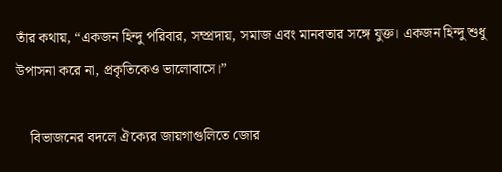তাঁর কথায়, “একজন হিন্দু পরিবার, সম্প্রদায়, সমাজ এবং মানবতার সঙ্গে যুক্ত। একজন হিন্দু শুধু উপাসনা করে না, প্রকৃতিকেও ভালোবাসে।”

    বিভাজনের বদলে ঐক্যের জায়গাগুলিতে জোর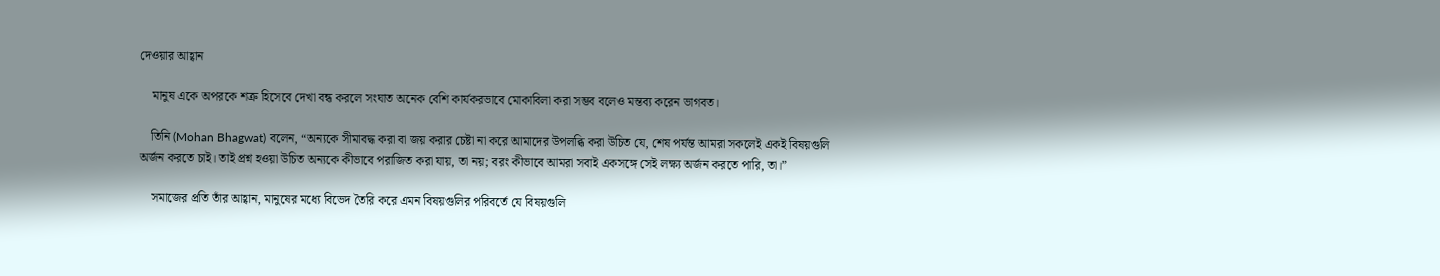দেওয়ার আহ্বান

    মানুষ একে অপরকে শত্রু হিসেবে দেখা বন্ধ করলে সংঘাত অনেক বেশি কার্যকরভাবে মোকাবিলা করা সম্ভব বলেও মন্তব্য করেন ভাগবত।

    তিনি (Mohan Bhagwat) বলেন, “অন্যকে সীমাবদ্ধ করা বা জয় করার চেষ্টা না করে আমাদের উপলব্ধি করা উচিত যে, শেষ পর্যন্ত আমরা সকলেই একই বিষয়গুলি অর্জন করতে চাই। তাই প্রশ্ন হওয়া উচিত অন্যকে কীভাবে পরাজিত করা যায়, তা নয়; বরং কীভাবে আমরা সবাই একসঙ্গে সেই লক্ষ্য অর্জন করতে পারি, তা।”

    সমাজের প্রতি তাঁর আহ্বান, মানুষের মধ্যে বিভেদ তৈরি করে এমন বিষয়গুলির পরিবর্তে যে বিষয়গুলি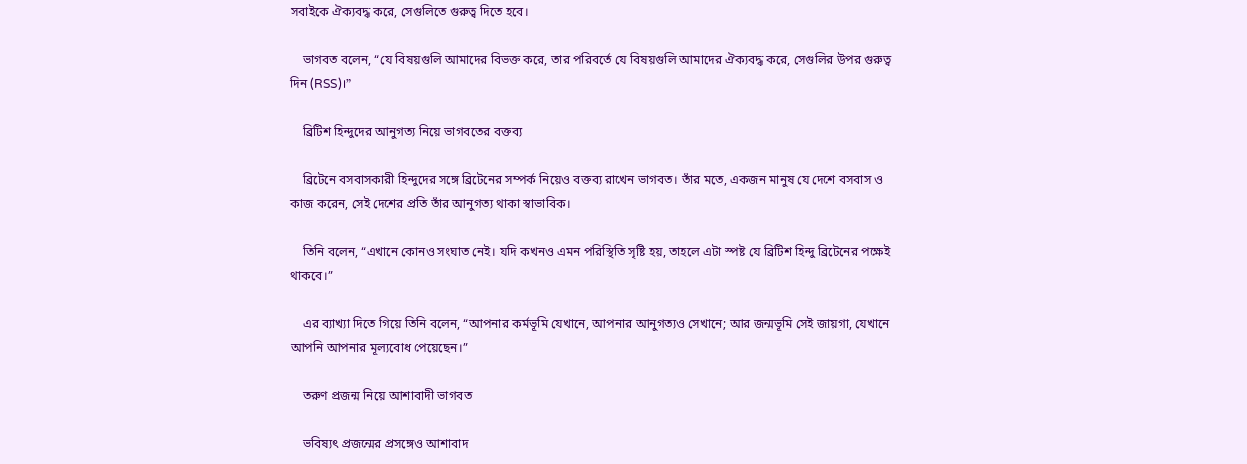সবাইকে ঐক্যবদ্ধ করে, সেগুলিতে গুরুত্ব দিতে হবে।

    ভাগবত বলেন, “যে বিষয়গুলি আমাদের বিভক্ত করে, তার পরিবর্তে যে বিষয়গুলি আমাদের ঐক্যবদ্ধ করে, সেগুলির উপর গুরুত্ব দিন (RSS)।”

    ব্রিটিশ হিন্দুদের আনুগত্য নিয়ে ভাগবতের বক্তব্য

    ব্রিটেনে বসবাসকারী হিন্দুদের সঙ্গে ব্রিটেনের সম্পর্ক নিয়েও বক্তব্য রাখেন ভাগবত। তাঁর মতে, একজন মানুষ যে দেশে বসবাস ও কাজ করেন, সেই দেশের প্রতি তাঁর আনুগত্য থাকা স্বাভাবিক।

    তিনি বলেন, “এখানে কোনও সংঘাত নেই। যদি কখনও এমন পরিস্থিতি সৃষ্টি হয়, তাহলে এটা স্পষ্ট যে ব্রিটিশ হিন্দু ব্রিটেনের পক্ষেই থাকবে।”

    এর ব্যাখ্যা দিতে গিয়ে তিনি বলেন, “আপনার কর্মভূমি যেখানে, আপনার আনুগত্যও সেখানে; আর জন্মভূমি সেই জায়গা, যেখানে আপনি আপনার মূল্যবোধ পেয়েছেন।”

    তরুণ প্রজন্ম নিয়ে আশাবাদী ভাগবত

    ভবিষ্যৎ প্রজন্মের প্রসঙ্গেও আশাবাদ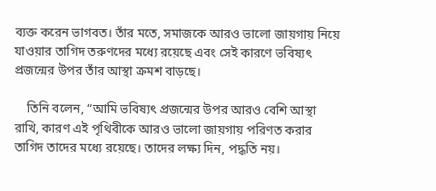ব্যক্ত করেন ভাগবত। তাঁর মতে, সমাজকে আরও ভালো জায়গায় নিয়ে যাওয়ার তাগিদ তরুণদের মধ্যে রয়েছে এবং সেই কারণে ভবিষ্যৎ প্রজন্মের উপর তাঁর আস্থা ক্রমশ বাড়ছে।

    তিনি বলেন, “আমি ভবিষ্যৎ প্রজন্মের উপর আরও বেশি আস্থা রাখি, কারণ এই পৃথিবীকে আরও ভালো জায়গায় পরিণত করার তাগিদ তাদের মধ্যে রয়েছে। তাদের লক্ষ্য দিন, পদ্ধতি নয়।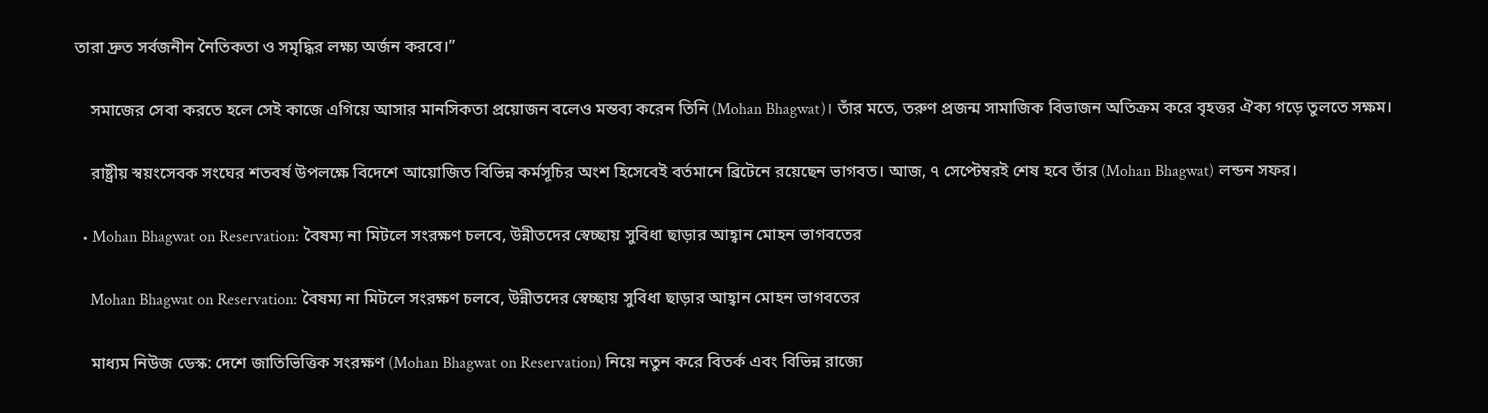তারা দ্রুত সর্বজনীন নৈতিকতা ও সমৃদ্ধির লক্ষ্য অর্জন করবে।”

    সমাজের সেবা করতে হলে সেই কাজে এগিয়ে আসার মানসিকতা প্রয়োজন বলেও মন্তব্য করেন তিনি (Mohan Bhagwat)। তাঁর মতে, তরুণ প্রজন্ম সামাজিক বিভাজন অতিক্রম করে বৃহত্তর ঐক্য গড়ে তুলতে সক্ষম।

    রাষ্ট্রীয় স্বয়ংসেবক সংঘের শতবর্ষ উপলক্ষে বিদেশে আয়োজিত বিভিন্ন কর্মসূচির অংশ হিসেবেই বর্তমানে ব্রিটেনে রয়েছেন ভাগবত। আজ, ৭ সেপ্টেম্বরই শেষ হবে তাঁর (Mohan Bhagwat) লন্ডন সফর।

  • Mohan Bhagwat on Reservation: বৈষম্য না মিটলে সংরক্ষণ চলবে, উন্নীতদের স্বেচ্ছায় সুবিধা ছাড়ার আহ্বান মোহন ভাগবতের

    Mohan Bhagwat on Reservation: বৈষম্য না মিটলে সংরক্ষণ চলবে, উন্নীতদের স্বেচ্ছায় সুবিধা ছাড়ার আহ্বান মোহন ভাগবতের

    মাধ্যম নিউজ ডেস্ক: দেশে জাতিভিত্তিক সংরক্ষণ (Mohan Bhagwat on Reservation) নিয়ে নতুন করে বিতর্ক এবং বিভিন্ন রাজ্যে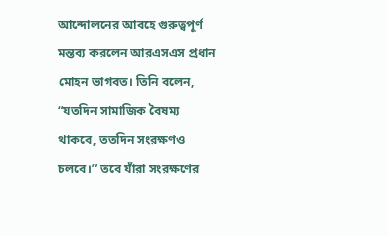আন্দোলনের আবহে গুরুত্বপূর্ণ মন্তব্য করলেন আরএসএস প্রধান মোহন ভাগবত। তিনি বলেন, “যতদিন সামাজিক বৈষম্য থাকবে, ততদিন সংরক্ষণও চলবে।” তবে যাঁরা সংরক্ষণের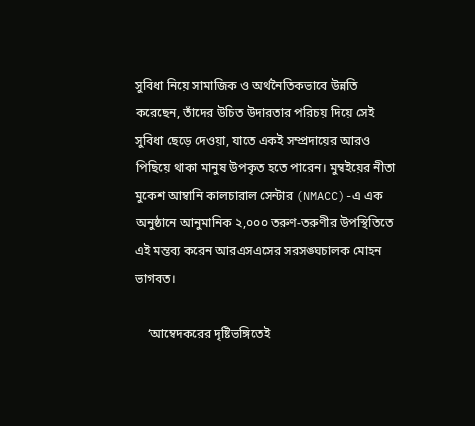সুবিধা নিয়ে সামাজিক ও অর্থনৈতিকভাবে উন্নতি করেছেন, তাঁদের উচিত উদারতার পরিচয় দিয়ে সেই সুবিধা ছেড়ে দেওয়া, যাতে একই সম্প্রদায়ের আরও পিছিয়ে থাকা মানুষ উপকৃত হতে পারেন। মুম্বইয়ের নীতা মুকেশ আম্বানি কালচারাল সেন্টার (NMACC)-এ এক অনুষ্ঠানে আনুমানিক ২,০০০ তরুণ-তরুণীর উপস্থিতিতে এই মন্তব্য করেন আরএসএসের সরসঙ্ঘচালক মোহন ভাগবত।

    ‘আম্বেদকরের দৃষ্টিভঙ্গিতেই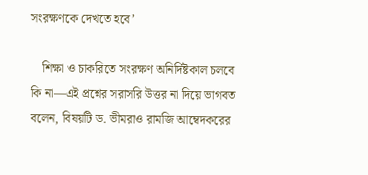সংরক্ষণকে দেখতে হবে’

    শিক্ষা ও চাকরিতে সংরক্ষণ অনির্দিষ্টকাল চলবে কি না—এই প্রশ্নের সরাসরি উত্তর না দিয়ে ভাগবত বলেন, বিষয়টি ড. ভীমরাও রামজি আম্বেদকরের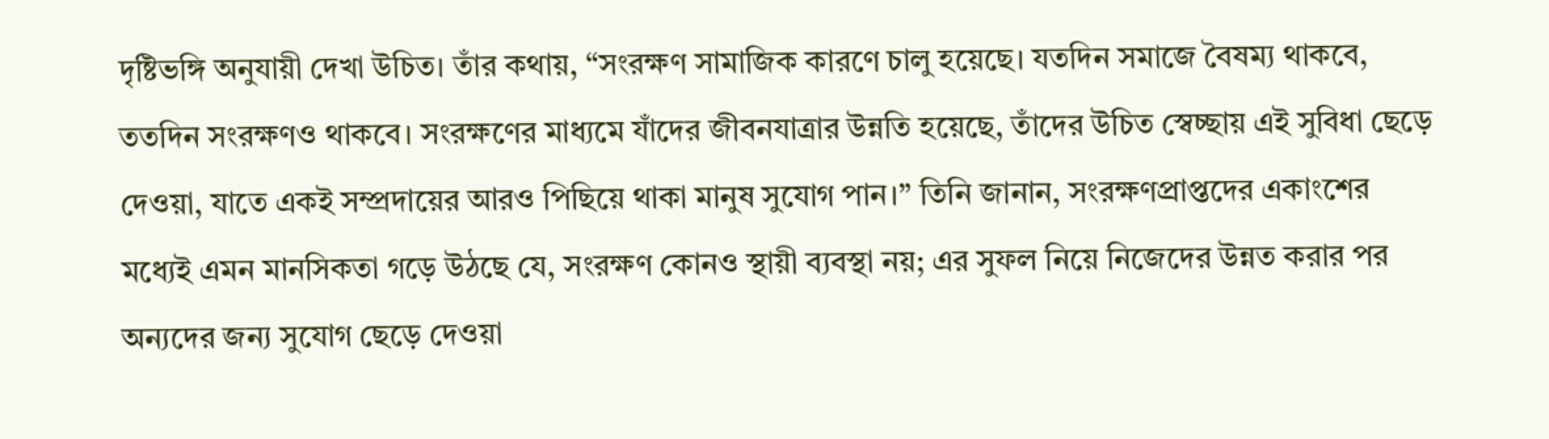দৃষ্টিভঙ্গি অনুযায়ী দেখা উচিত। তাঁর কথায়, “সংরক্ষণ সামাজিক কারণে চালু হয়েছে। যতদিন সমাজে বৈষম্য থাকবে, ততদিন সংরক্ষণও থাকবে। সংরক্ষণের মাধ্যমে যাঁদের জীবনযাত্রার উন্নতি হয়েছে, তাঁদের উচিত স্বেচ্ছায় এই সুবিধা ছেড়ে দেওয়া, যাতে একই সম্প্রদায়ের আরও পিছিয়ে থাকা মানুষ সুযোগ পান।” তিনি জানান, সংরক্ষণপ্রাপ্তদের একাংশের মধ্যেই এমন মানসিকতা গড়ে উঠছে যে, সংরক্ষণ কোনও স্থায়ী ব্যবস্থা নয়; এর সুফল নিয়ে নিজেদের উন্নত করার পর অন্যদের জন্য সুযোগ ছেড়ে দেওয়া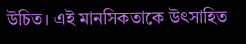উচিত। এই মানসিকতাকে উৎসাহিত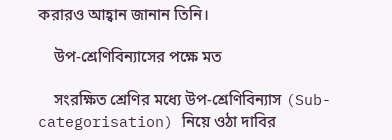করারও আহ্বান জানান তিনি।

    উপ-শ্রেণিবিন্যাসের পক্ষে মত

    সংরক্ষিত শ্রেণির মধ্যে উপ-শ্রেণিবিন্যাস (Sub-categorisation) নিয়ে ওঠা দাবির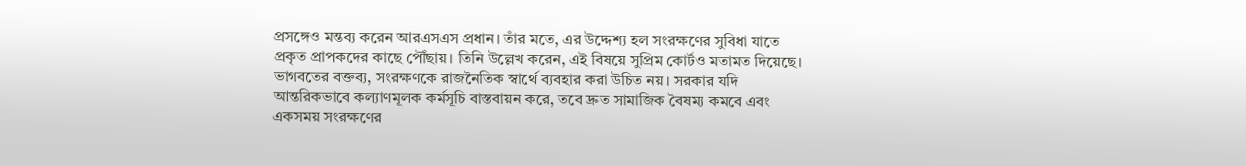প্রসঙ্গেও মন্তব্য করেন আরএসএস প্রধান। তাঁর মতে, এর উদ্দেশ্য হল সংরক্ষণের সুবিধা যাতে প্রকৃত প্রাপকদের কাছে পৌঁছায়। তিনি উল্লেখ করেন, এই বিষয়ে সুপ্রিম কোর্টও মতামত দিয়েছে। ভাগবতের বক্তব্য, সংরক্ষণকে রাজনৈতিক স্বার্থে ব্যবহার করা উচিত নয়। সরকার যদি আন্তরিকভাবে কল্যাণমূলক কর্মসূচি বাস্তবায়ন করে, তবে দ্রুত সামাজিক বৈষম্য কমবে এবং একসময় সংরক্ষণের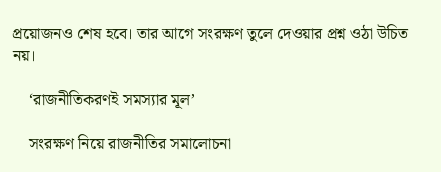প্রয়োজনও শেষ হবে। তার আগে সংরক্ষণ তুলে দেওয়ার প্রশ্ন ওঠা উচিত নয়।

    ‘রাজনীতিকরণই সমস্যার মূল’

    সংরক্ষণ নিয়ে রাজনীতির সমালোচনা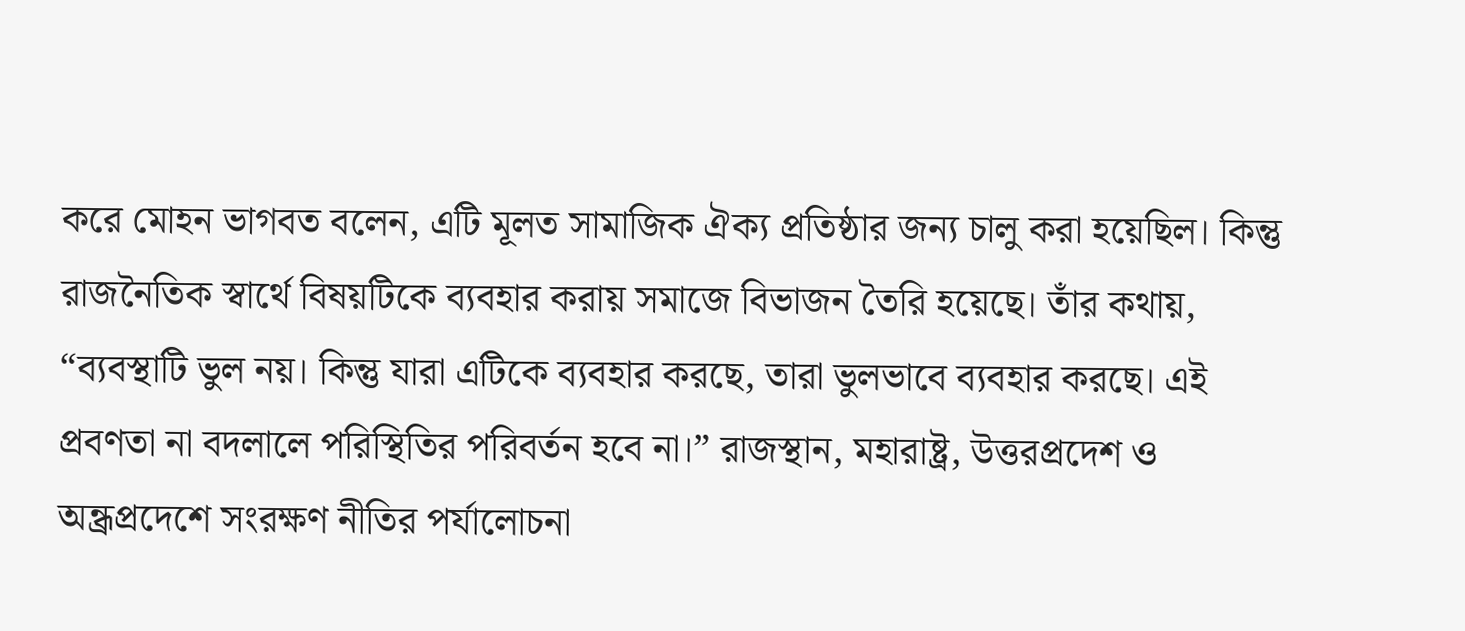করে মোহন ভাগবত বলেন, এটি মূলত সামাজিক ঐক্য প্রতিষ্ঠার জন্য চালু করা হয়েছিল। কিন্তু রাজনৈতিক স্বার্থে বিষয়টিকে ব্যবহার করায় সমাজে বিভাজন তৈরি হয়েছে। তাঁর কথায়, “ব্যবস্থাটি ভুল নয়। কিন্তু যারা এটিকে ব্যবহার করছে, তারা ভুলভাবে ব্যবহার করছে। এই প্রবণতা না বদলালে পরিস্থিতির পরিবর্তন হবে না।” রাজস্থান, মহারাষ্ট্র, উত্তরপ্রদেশ ও অন্ধ্রপ্রদেশে সংরক্ষণ নীতির পর্যালোচনা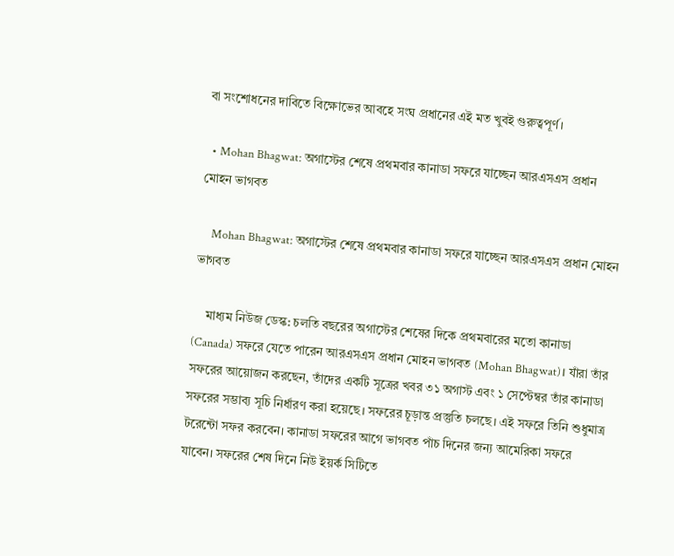বা সংশোধনের দাবিতে বিক্ষোভের আবহে সংঘ প্রধানের এই মত খুবই গুরুত্বপূর্ণ।

  • Mohan Bhagwat: অগাস্টের শেষে প্রথমবার কানাডা সফরে যাচ্ছেন আরএসএস প্রধান মোহন ভাগবত

    Mohan Bhagwat: অগাস্টের শেষে প্রথমবার কানাডা সফরে যাচ্ছেন আরএসএস প্রধান মোহন ভাগবত

    মাধ্যম নিউজ ডেস্ক: চলতি বছরের অগাস্টের শেষের দিকে প্রথমবারের মতো কানাডা (Canada) সফরে যেতে পারেন আরএসএস প্রধান মোহন ভাগবত (Mohan Bhagwat)। যাঁরা তাঁর সফরের আয়োজন করছেন, তাঁদের একটি সূত্রের খবর ৩১ অগাস্ট এবং ১ সেপ্টেম্বর তাঁর কানাডা সফরের সম্ভাব্য সূচি নির্ধারণ করা হয়েছে। সফরের চূড়ান্ত প্রস্তুতি চলছে। এই সফরে তিনি শুধুমাত্র টরেন্টো সফর করবেন। কানাডা সফরের আগে ভাগবত পাঁচ দিনের জন্য আমেরিকা সফরে যাবেন। সফরের শেষ দিনে নিউ ইয়র্ক সিটিতে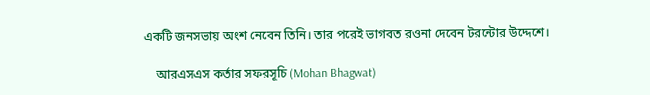একটি জনসভায় অংশ নেবেন তিনি। তার পরেই ভাগবত রওনা দেবেন টরন্টোর উদ্দেশে।

    আরএসএস কর্তার সফরসূচি (Mohan Bhagwat)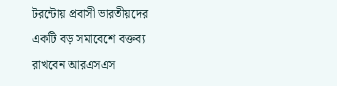টরন্টোয় প্রবাসী ভারতীয়দের একটি বড় সমাবেশে বক্তব্য রাখবেন আরএসএস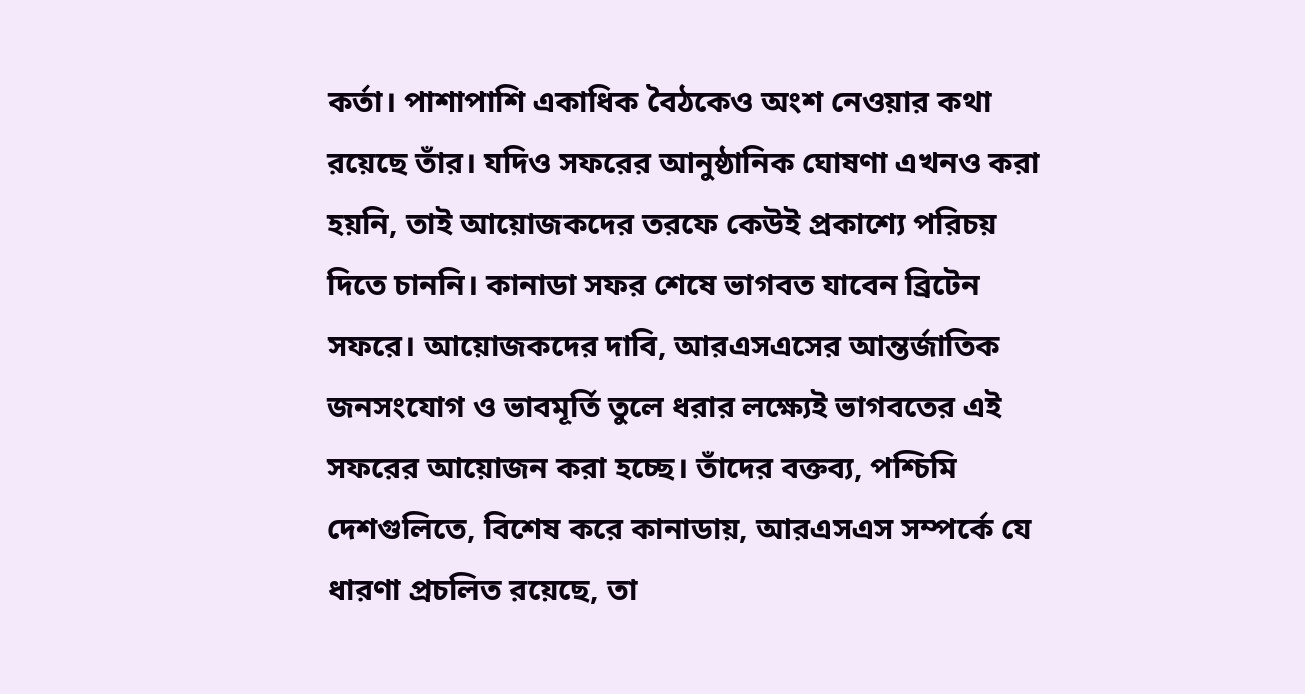কর্তা। পাশাপাশি একাধিক বৈঠকেও অংশ নেওয়ার কথা রয়েছে তাঁর। যদিও সফরের আনুষ্ঠানিক ঘোষণা এখনও করা হয়নি, তাই আয়োজকদের তরফে কেউই প্রকাশ্যে পরিচয় দিতে চাননি। কানাডা সফর শেষে ভাগবত যাবেন ব্রিটেন সফরে। আয়োজকদের দাবি, আরএসএসের আন্তর্জাতিক জনসংযোগ ও ভাবমূর্তি তুলে ধরার লক্ষ্যেই ভাগবতের এই সফরের আয়োজন করা হচ্ছে। তাঁদের বক্তব্য, পশ্চিমি দেশগুলিতে, বিশেষ করে কানাডায়, আরএসএস সম্পর্কে যে ধারণা প্রচলিত রয়েছে, তা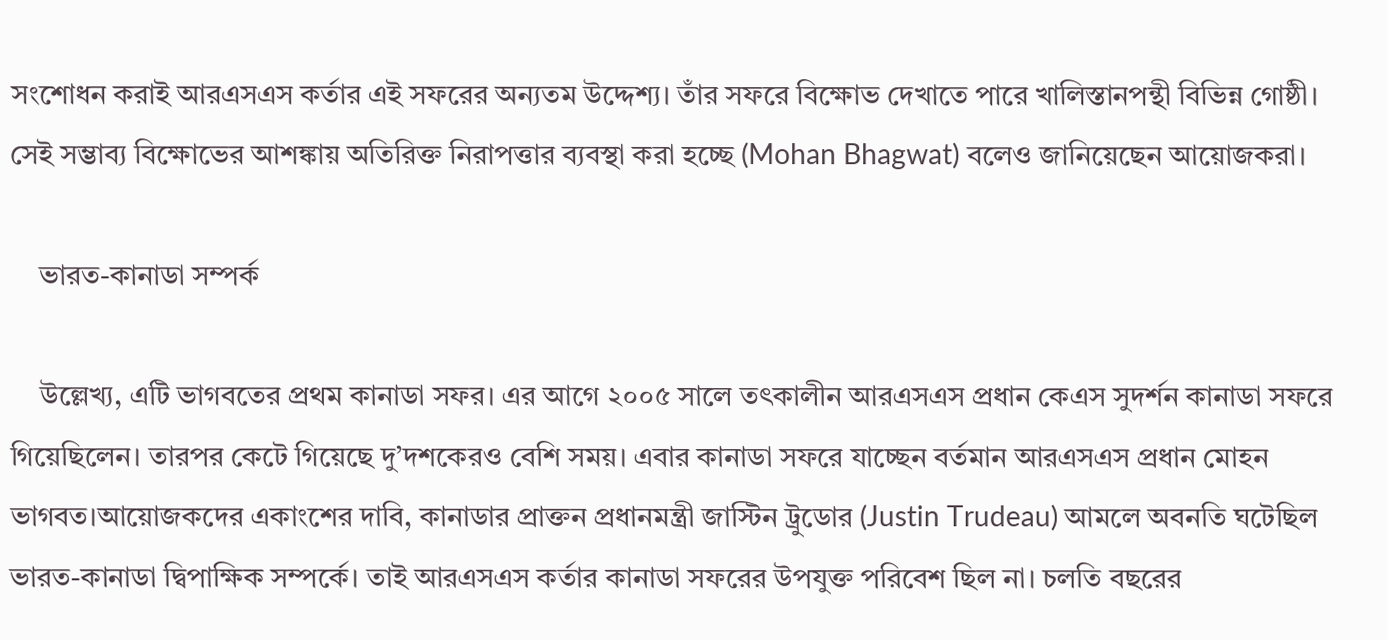সংশোধন করাই আরএসএস কর্তার এই সফরের অন্যতম উদ্দেশ্য। তাঁর সফরে বিক্ষোভ দেখাতে পারে খালিস্তানপন্থী বিভিন্ন গোষ্ঠী। সেই সম্ভাব্য বিক্ষোভের আশঙ্কায় অতিরিক্ত নিরাপত্তার ব্যবস্থা করা হচ্ছে (Mohan Bhagwat) বলেও জানিয়েছেন আয়োজকরা।

    ভারত-কানাডা সম্পর্ক

    উল্লেখ্য, এটি ভাগবতের প্রথম কানাডা সফর। এর আগে ২০০৫ সালে তৎকালীন আরএসএস প্রধান কেএস সুদর্শন কানাডা সফরে গিয়েছিলেন। তারপর কেটে গিয়েছে দু’দশকেরও বেশি সময়। এবার কানাডা সফরে যাচ্ছেন বর্তমান আরএসএস প্রধান মোহন ভাগবত।আয়োজকদের একাংশের দাবি, কানাডার প্রাক্তন প্রধানমন্ত্রী জাস্টিন ট্রুডোর (Justin Trudeau) আমলে অবনতি ঘটেছিল ভারত-কানাডা দ্বিপাক্ষিক সম্পর্কে। তাই আরএসএস কর্তার কানাডা সফরের উপযুক্ত পরিবেশ ছিল না। চলতি বছরের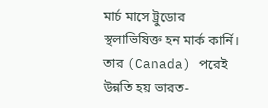মার্চ মাসে ট্রুডোর স্থলাভিষিক্ত হন মার্ক কার্নি। তার (Canada) পরেই উন্নতি হয় ভারত-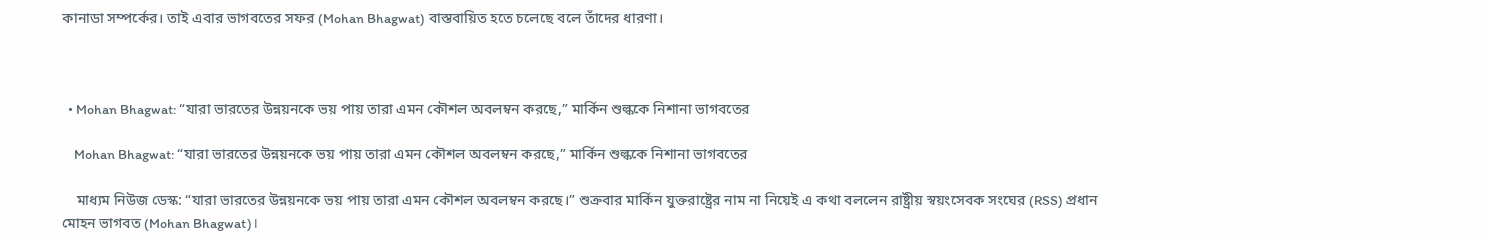কানাডা সম্পর্কের। তাই এবার ভাগবতের সফর (Mohan Bhagwat) বাস্তবায়িত হতে চলেছে বলে তাঁদের ধারণা।



  • Mohan Bhagwat: “যারা ভারতের উন্নয়নকে ভয় পায় তারা এমন কৌশল অবলম্বন করছে,” মার্কিন শুল্ককে নিশানা ভাগবতের

    Mohan Bhagwat: “যারা ভারতের উন্নয়নকে ভয় পায় তারা এমন কৌশল অবলম্বন করছে,” মার্কিন শুল্ককে নিশানা ভাগবতের

    মাধ্যম নিউজ ডেস্ক: “যারা ভারতের উন্নয়নকে ভয় পায় তারা এমন কৌশল অবলম্বন করছে।” শুক্রবার মার্কিন যুক্তরাষ্ট্রের নাম না নিয়েই এ কথা বললেন রাষ্ট্রীয় স্বয়ংসেবক সংঘের (RSS) প্রধান মোহন ভাগবত (Mohan Bhagwat)।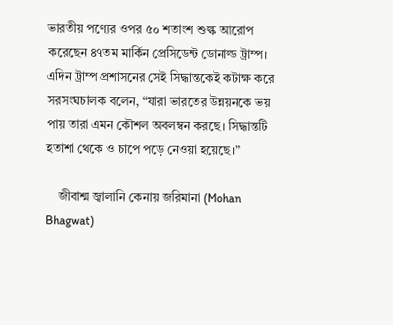ভারতীয় পণ্যের ওপর ৫০ শতাংশ শুল্ক আরোপ করেছেন ৪৭তম মার্কিন প্রেসিডেন্ট ডোনাল্ড ট্রাম্প। এদিন ট্রাম্প প্রশাসনের সেই সিদ্ধান্তকেই কটাক্ষ করে সরসংঘচালক বলেন, “যারা ভারতের উন্নয়নকে ভয় পায় তারা এমন কৌশল অবলম্বন করছে। সিদ্ধান্তটি হতাশা থেকে ও চাপে পড়ে নেওয়া হয়েছে।”

    জীবাশ্ম জ্বালানি কেনায় জরিমানা (Mohan Bhagwat)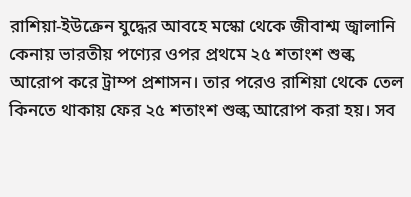রাশিয়া-ইউক্রেন যুদ্ধের আবহে মস্কো থেকে জীবাশ্ম জ্বালানি কেনায় ভারতীয় পণ্যের ওপর প্রথমে ২৫ শতাংশ শুল্ক আরোপ করে ট্রাম্প প্রশাসন। তার পরেও রাশিয়া থেকে তেল কিনতে থাকায় ফের ২৫ শতাংশ শুল্ক আরোপ করা হয়। সব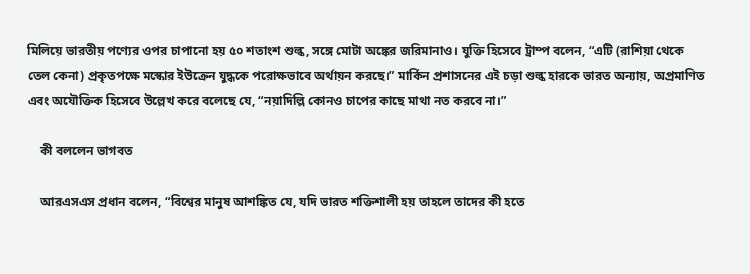মিলিয়ে ভারতীয় পণ্যের ওপর চাপানো হয় ৫০ শতাংশ শুল্ক, সঙ্গে মোটা অঙ্কের জরিমানাও। যুক্তি হিসেবে ট্রাম্প বলেন, “এটি (রাশিয়া থেকে তেল কেনা) প্রকৃতপক্ষে মস্কোর ইউক্রেন যুদ্ধকে পরোক্ষভাবে অর্থায়ন করছে।” মার্কিন প্রশাসনের এই চড়া শুল্ক হারকে ভারত অন্যায়, অপ্রমাণিত এবং অযৌক্তিক হিসেবে উল্লেখ করে বলেছে যে, “নয়াদিল্লি কোনও চাপের কাছে মাথা নত করবে না।”

    কী বললেন ভাগবত

    আরএসএস প্রধান বলেন, “বিশ্বের মানুষ আশঙ্কিত যে, যদি ভারত শক্তিশালী হয় তাহলে তাদের কী হতে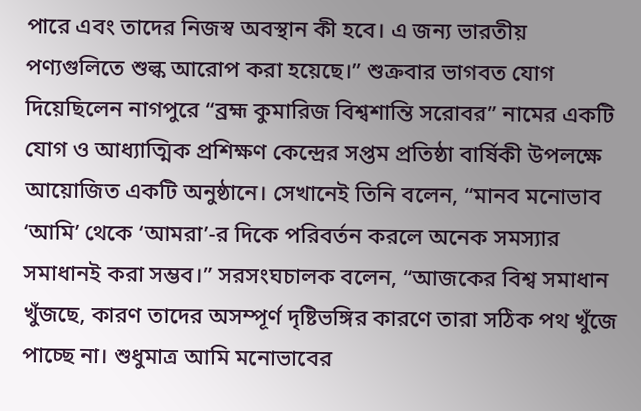পারে এবং তাদের নিজস্ব অবস্থান কী হবে। এ জন্য ভারতীয় পণ্যগুলিতে শুল্ক আরোপ করা হয়েছে।” শুক্রবার ভাগবত যোগ দিয়েছিলেন নাগপুরে “ব্রহ্ম কুমারিজ বিশ্বশান্তি সরোবর” নামের একটি যোগ ও আধ্যাত্মিক প্রশিক্ষণ কেন্দ্রের সপ্তম প্রতিষ্ঠা বার্ষিকী উপলক্ষে আয়োজিত একটি অনুষ্ঠানে। সেখানেই তিনি বলেন, “মানব মনোভাব ‘আমি’ থেকে ‘আমরা’-র দিকে পরিবর্তন করলে অনেক সমস্যার সমাধানই করা সম্ভব।” সরসংঘচালক বলেন, “আজকের বিশ্ব সমাধান খুঁজছে, কারণ তাদের অসম্পূর্ণ দৃষ্টিভঙ্গির কারণে তারা সঠিক পথ খুঁজে পাচ্ছে না। শুধুমাত্র আমি মনোভাবের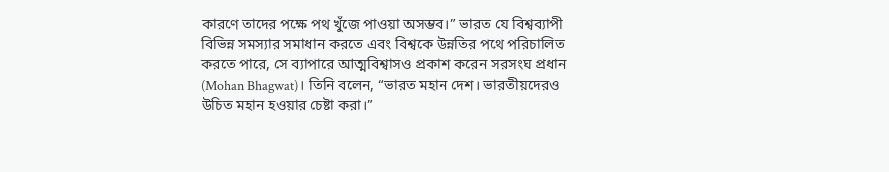কারণে তাদের পক্ষে পথ খুঁজে পাওয়া অসম্ভব।” ভারত যে বিশ্বব্যাপী বিভিন্ন সমস্যার সমাধান করতে এবং বিশ্বকে উন্নতির পথে পরিচালিত করতে পারে, সে ব্যাপারে আত্মবিশ্বাসও প্রকাশ করেন সরসংঘ প্রধান (Mohan Bhagwat)। তিনি বলেন, “ভারত মহান দেশ। ভারতীয়দেরও উচিত মহান হওয়ার চেষ্টা করা।”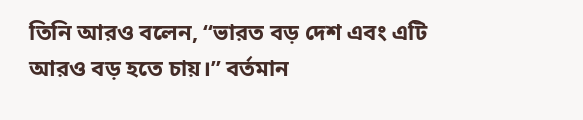তিনি আরও বলেন, “ভারত বড় দেশ এবং এটি আরও বড় হতে চায়।” বর্তমান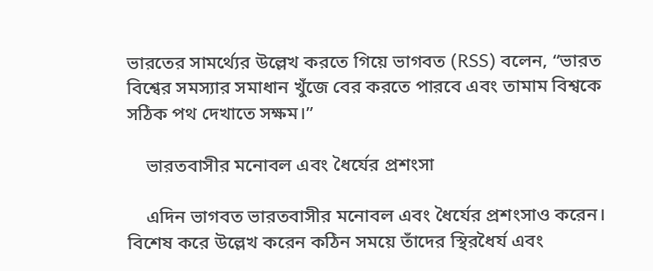ভারতের সামর্থ্যের উল্লেখ করতে গিয়ে ভাগবত (RSS) বলেন, “ভারত বিশ্বের সমস্যার সমাধান খুঁজে বের করতে পারবে এবং তামাম বিশ্বকে সঠিক পথ দেখাতে সক্ষম।”

    ভারতবাসীর মনোবল এবং ধৈর্যের প্রশংসা

    এদিন ভাগবত ভারতবাসীর মনোবল এবং ধৈর্যের প্রশংসাও করেন। বিশেষ করে উল্লেখ করেন কঠিন সময়ে তাঁদের স্থিরধৈর্য এবং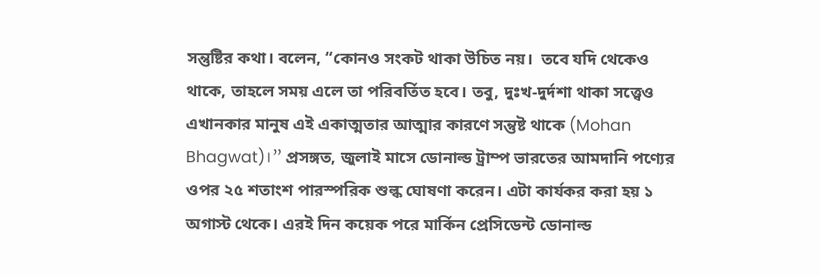সন্তুষ্টির কথা। বলেন, “কোনও সংকট থাকা উচিত নয়।  তবে যদি থেকেও থাকে, তাহলে সময় এলে তা পরিবর্তিত হবে। তবু, দুঃখ-দুর্দশা থাকা সত্ত্বেও এখানকার মানুষ এই একাত্মতার আত্মার কারণে সন্তুষ্ট থাকে (Mohan Bhagwat)।” প্রসঙ্গত, জুলাই মাসে ডোনাল্ড ট্রাম্প ভারতের আমদানি পণ্যের ওপর ২৫ শতাংশ পারস্পরিক শুল্ক ঘোষণা করেন। এটা কার্যকর করা হয় ১ অগাস্ট থেকে। এরই দিন কয়েক পরে মার্কিন প্রেসিডেন্ট ডোনাল্ড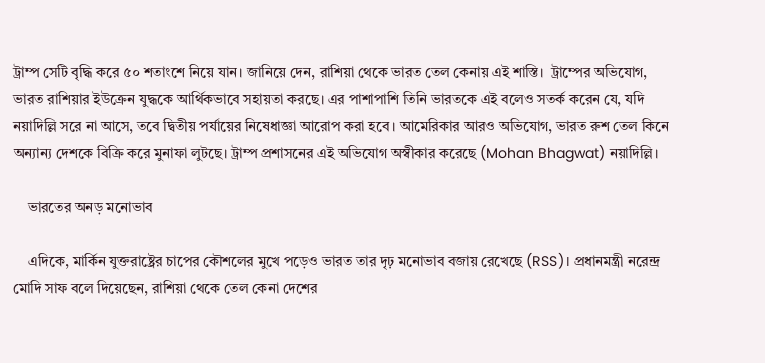ট্রাম্প সেটি বৃদ্ধি করে ৫০ শতাংশে নিয়ে যান। জানিয়ে দেন, রাশিয়া থেকে ভারত তেল কেনায় এই শাস্তি।  ট্রাম্পের অভিযোগ, ভারত রাশিয়ার ইউক্রেন যুদ্ধকে আর্থিকভাবে সহায়তা করছে। এর পাশাপাশি তিনি ভারতকে এই বলেও সতর্ক করেন যে, যদি নয়াদিল্লি সরে না আসে, তবে দ্বিতীয় পর্যায়ের নিষেধাজ্ঞা আরোপ করা হবে। আমেরিকার আরও অভিযোগ, ভারত রুশ তেল কিনে অন্যান্য দেশকে বিক্রি করে মুনাফা লুটছে। ট্রাম্প প্রশাসনের এই অভিযোগ অস্বীকার করেছে (Mohan Bhagwat) নয়াদিল্লি।

    ভারতের অনড় মনোভাব

    এদিকে, মার্কিন যুক্তরাষ্ট্রের চাপের কৌশলের মুখে পড়েও ভারত তার দৃঢ় মনোভাব বজায় রেখেছে (RSS)। প্রধানমন্ত্রী নরেন্দ্র মোদি সাফ বলে দিয়েছেন, রাশিয়া থেকে তেল কেনা দেশের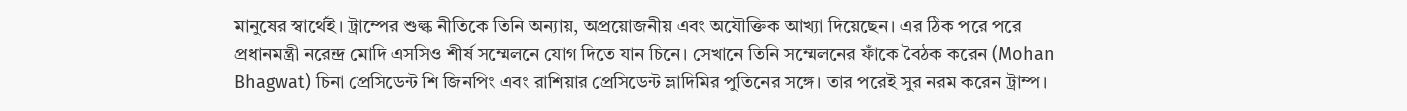মানুষের স্বার্থেই। ট্রাম্পের শুল্ক নীতিকে তিনি অন্যায়, অপ্রয়োজনীয় এবং অযৌক্তিক আখ্যা দিয়েছেন। এর ঠিক পরে পরে প্রধানমন্ত্রী নরেন্দ্র মোদি এসসিও শীর্ষ সম্মেলনে যোগ দিতে যান চিনে। সেখানে তিনি সম্মেলনের ফাঁকে বৈঠক করেন (Mohan Bhagwat) চিনা প্রেসিডেন্ট শি জিনপিং এবং রাশিয়ার প্রেসিডেন্ট ভ্লাদিমির পুতিনের সঙ্গে। তার পরেই সুর নরম করেন ট্রাম্প।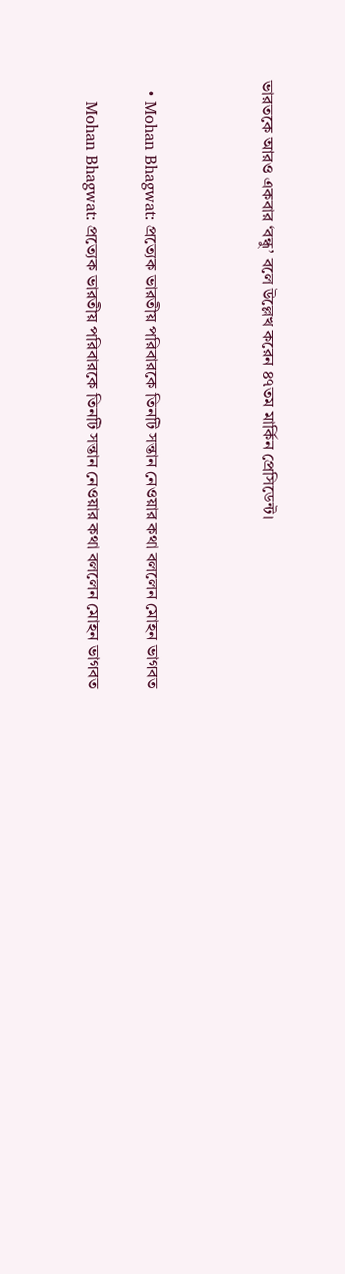ভারতকে আরও একবার ‘বন্ধু’ বলে উল্লেখ করেন ৪৭তম মার্কিন প্রেসিডেন্ট।



  • Mohan Bhagwat: প্রত্যেক ভারতীয় পরিবারকে তিনটি সন্তান নেওয়ার কথা বললেন মোহন ভাগবত

    Mohan Bhagwat: প্রত্যেক ভারতীয় পরিবারকে তিনটি সন্তান নেওয়ার কথা বললেন মোহন ভাগবত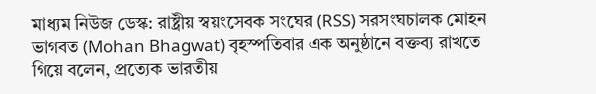মাধ্যম নিউজ ডেস্ক: রাষ্ট্রীয় স্বয়ংসেবক সংঘের (RSS) সরসংঘচালক মোহন ভাগবত (Mohan Bhagwat) বৃহস্পতিবার এক অনুষ্ঠানে বক্তব্য রাখতে গিয়ে বলেন, প্রত্যেক ভারতীয়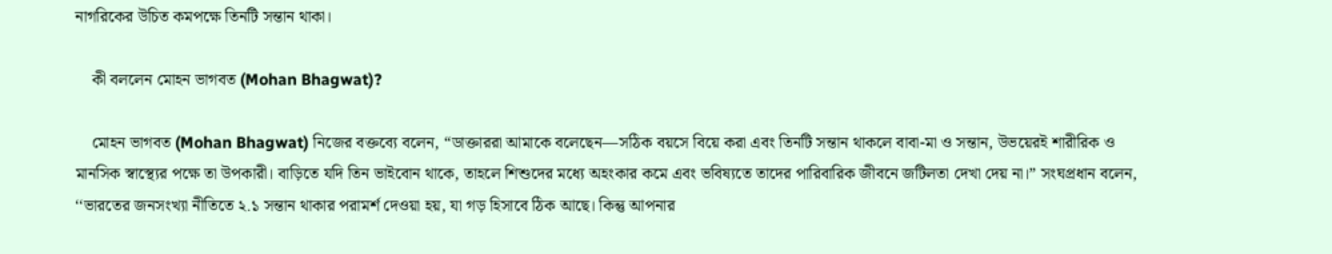নাগরিকের উচিত কমপক্ষে তিনটি সন্তান থাকা।

    কী বললেন মোহন ভাগবত (Mohan Bhagwat)?

    মোহন ভাগবত (Mohan Bhagwat) নিজের বক্তব্যে বলেন, “ডাক্তাররা আমাকে বলেছেন—সঠিক বয়সে বিয়ে করা এবং তিনটি সন্তান থাকলে বাবা-মা ও সন্তান, উভয়েরই শারীরিক ও মানসিক স্বাস্থ্যের পক্ষে তা উপকারী। বাড়িতে যদি তিন ভাইবোন থাকে, তাহলে শিশুদের মধ্যে অহংকার কমে এবং ভবিষ্যতে তাদের পারিবারিক জীবনে জটিলতা দেখা দেয় না।” সংঘপ্রধান বলেন, ‘‘ভারতের জনসংখ্যা নীতিতে ২.১ সন্তান থাকার পরামর্শ দেওয়া হয়, যা গড় হিসাবে ঠিক আছে। কিন্তু আপনার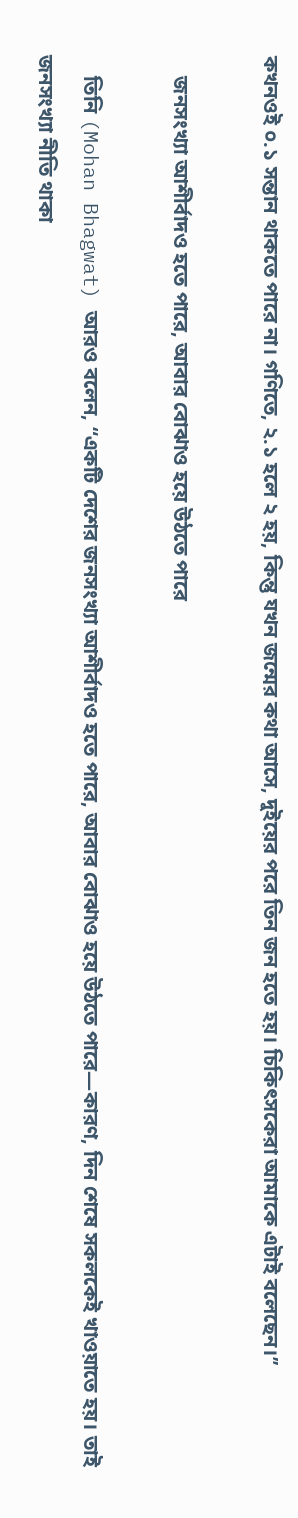কখনওই ০.১ সন্তান থাকতে পারে না। গণিতে, ২.১ হলে ২ হয়, কিন্তু যখন জন্মের কথা আসে, দুইয়ের পরে তিন জন হতে হয়। চিকিৎসকেরা আমাকে এটাই বলেছেন।’’

    জনসংখ্যা আশীর্বাদও হতে পারে, আবার বোঝাও হয়ে উঠতে পারে

    তিনি (Mohan Bhagwat) আরও বলেন, “একটি দেশের জনসংখ্যা আশীর্বাদও হতে পারে, আবার বোঝাও হয়ে উঠতে পারে—কারণ, দিন শেষে সকলকেই খাওয়াতে হয়। তাই জনসংখ্যা নীতি থাকা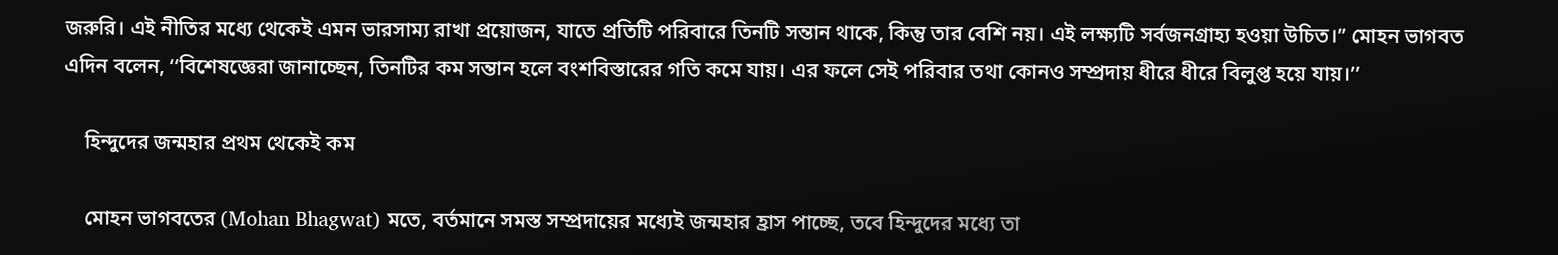জরুরি। এই নীতির মধ্যে থেকেই এমন ভারসাম্য রাখা প্রয়োজন, যাতে প্রতিটি পরিবারে তিনটি সন্তান থাকে, কিন্তু তার বেশি নয়। এই লক্ষ্যটি সর্বজনগ্রাহ্য হওয়া উচিত।” মোহন ভাগবত এদিন বলেন, ‘‘বিশেষজ্ঞেরা জানাচ্ছেন, তিনটির কম সন্তান হলে বংশবিস্তারের গতি কমে যায়। এর ফলে সেই পরিবার তথা কোনও সম্প্রদায় ধীরে ধীরে বিলুপ্ত হয়ে যায়।’’

    হিন্দুদের জন্মহার প্রথম থেকেই কম

    মোহন ভাগবতের (Mohan Bhagwat) মতে, বর্তমানে সমস্ত সম্প্রদায়ের মধ্যেই জন্মহার হ্রাস পাচ্ছে, তবে হিন্দুদের মধ্যে তা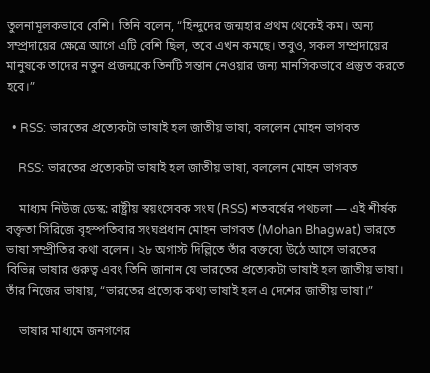তুলনামূলকভাবে বেশি। তিনি বলেন, “হিন্দুদের জন্মহার প্রথম থেকেই কম। অন্য সম্প্রদায়ের ক্ষেত্রে আগে এটি বেশি ছিল, তবে এখন কমছে। তবুও, সকল সম্প্রদায়ের মানুষকে তাদের নতুন প্রজন্মকে তিনটি সন্তান নেওয়ার জন্য মানসিকভাবে প্রস্তুত করতে হবে।”

  • RSS: ভারতের প্রত্যেকটা ভাষাই হল জাতীয় ভাষা, বললেন মোহন ভাগবত

    RSS: ভারতের প্রত্যেকটা ভাষাই হল জাতীয় ভাষা, বললেন মোহন ভাগবত

    মাধ্যম নিউজ ডেস্ক: রাষ্ট্রীয় স্বয়ংসেবক সংঘ (RSS) শতবর্ষের পথচলা — এই শীর্ষক বক্তৃতা সিরিজে বৃহস্পতিবার সংঘপ্রধান মোহন ভাগবত (Mohan Bhagwat) ভারতে ভাষা সম্প্রীতির কথা বলেন। ২৮ অগাস্ট দিল্লিতে তাঁর বক্তব্যে উঠে আসে ভারতের বিভিন্ন ভাষার গুরুত্ব এবং তিনি জানান যে ভারতের প্রত্যেকটা ভাষাই হল জাতীয় ভাষা। তাঁর নিজের ভাষায়, “ভারতের প্রত্যেক কথ্য ভাষাই হল এ দেশের জাতীয় ভাষা।”

    ভাষার মাধ্যমে জনগণের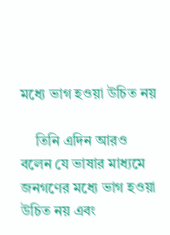মধ্যে ভাগ হওয়া উচিত নয়

    তিনি এদিন আরও বলেন যে ভাষার মাধ্যমে জনগণের মধ্যে ভাগ হওয়া উচিত নয় এবং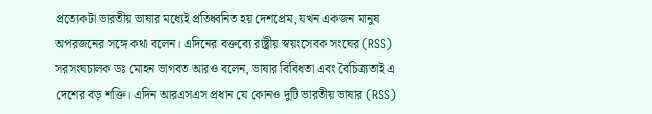প্রত্যেকটা ভারতীয় ভাষার মধ্যেই প্রতিধ্বনিত হয় দেশপ্রেম, যখন একজন মানুষ অপরজনের সঙ্গে কথা বলেন। এদিনের বক্তব্যে রাষ্ট্রীয় স্বয়ংসেবক সংঘের (RSS) সরসংঘচালক ডঃ মোহন ভাগবত আরও বলেন, ভাষার বিবিধতা এবং বৈচিত্র্যতাই এ দেশের বড় শক্তি। এদিন আরএসএস প্রধান যে কোনও দুটি ভারতীয় ভাষার (RSS)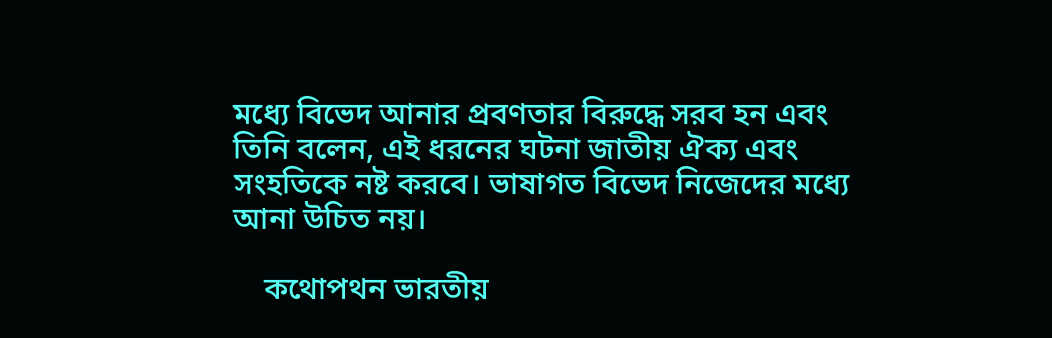মধ্যে বিভেদ আনার প্রবণতার বিরুদ্ধে সরব হন এবং তিনি বলেন, এই ধরনের ঘটনা জাতীয় ঐক্য এবং সংহতিকে নষ্ট করবে। ভাষাগত বিভেদ নিজেদের মধ্যে আনা উচিত নয়।

    কথোপথন ভারতীয়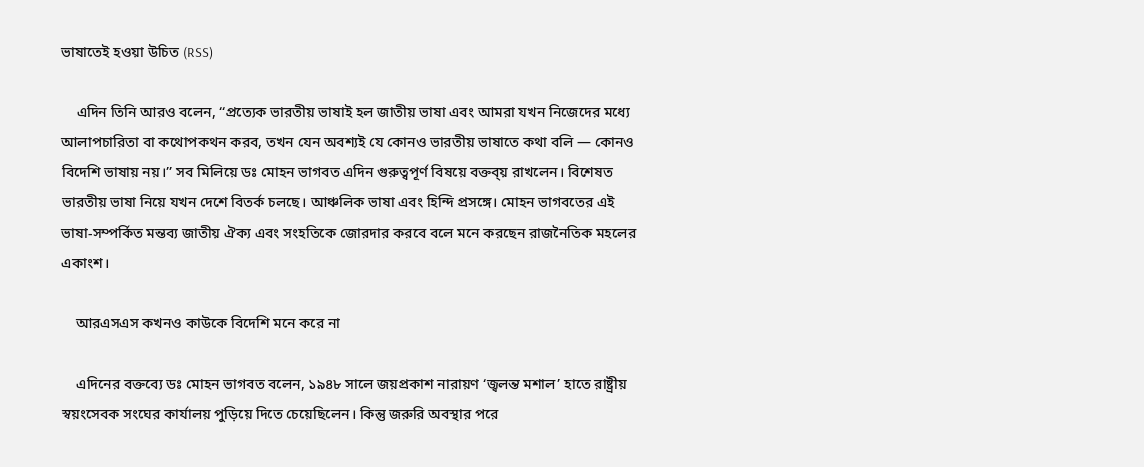ভাষাতেই হওয়া উচিত (RSS)

    এদিন তিনি আরও বলেন, ‘‘প্রত্যেক ভারতীয় ভাষাই হল জাতীয় ভাষা এবং আমরা যখন নিজেদের মধ্যে আলাপচারিতা বা কথোপকথন করব, তখন যেন অবশ্যই যে কোনও ভারতীয় ভাষাতে কথা বলি — কোনও বিদেশি ভাষায় নয়।’’ সব মিলিয়ে ডঃ মোহন ভাগবত এদিন গুরুত্বপূর্ণ বিষয়ে বক্তব্য় রাখলেন। বিশেষত ভারতীয় ভাষা নিয়ে যখন দেশে বিতর্ক চলছে। আঞ্চলিক ভাষা এবং হিন্দি প্রসঙ্গে। মোহন ভাগবতের এই ভাষা-সম্পর্কিত মন্তব্য জাতীয় ঐক্য এবং সংহতিকে জোরদার করবে বলে মনে করছেন রাজনৈতিক মহলের একাংশ।

    আরএসএস কখনও কাউকে বিদেশি মনে করে না

    এদিনের বক্তব্যে ডঃ মোহন ভাগবত বলেন, ১৯৪৮ সালে জয়প্রকাশ নারায়ণ ‘জ্বলন্ত মশাল’ হাতে রাষ্ট্রীয় স্বয়ংসেবক সংঘের কার্যালয় পুড়িয়ে দিতে চেয়েছিলেন। কিন্তু জরুরি অবস্থার পরে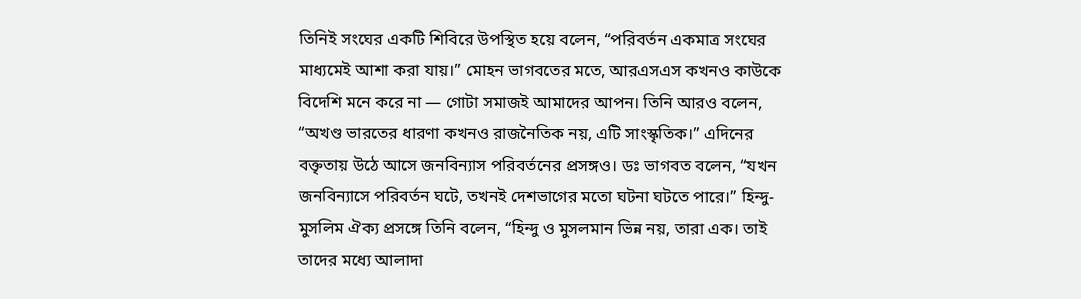তিনিই সংঘের একটি শিবিরে উপস্থিত হয়ে বলেন, “পরিবর্তন একমাত্র সংঘের মাধ্যমেই আশা করা যায়।” মোহন ভাগবতের মতে, আরএসএস কখনও কাউকে বিদেশি মনে করে না — গোটা সমাজই আমাদের আপন। তিনি আরও বলেন, “অখণ্ড ভারতের ধারণা কখনও রাজনৈতিক নয়, এটি সাংস্কৃতিক।” এদিনের বক্তৃতায় উঠে আসে জনবিন্যাস পরিবর্তনের প্রসঙ্গও। ডঃ ভাগবত বলেন, “যখন জনবিন্যাসে পরিবর্তন ঘটে, তখনই দেশভাগের মতো ঘটনা ঘটতে পারে।” হিন্দু-মুসলিম ঐক্য প্রসঙ্গে তিনি বলেন, “হিন্দু ও মুসলমান ভিন্ন নয়, তারা এক। তাই তাদের মধ্যে আলাদা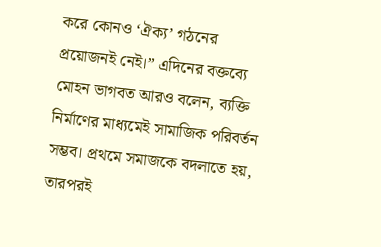করে কোনও ‘ঐক্য’ গঠনের প্রয়োজনই নেই।” এদিনের বক্তব্যে মোহন ভাগবত আরও বলেন, ব্যক্তি নির্মাণের মাধ্যমেই সামাজিক পরিবর্তন সম্ভব। প্রথমে সমাজকে বদলাতে হয়, তারপরই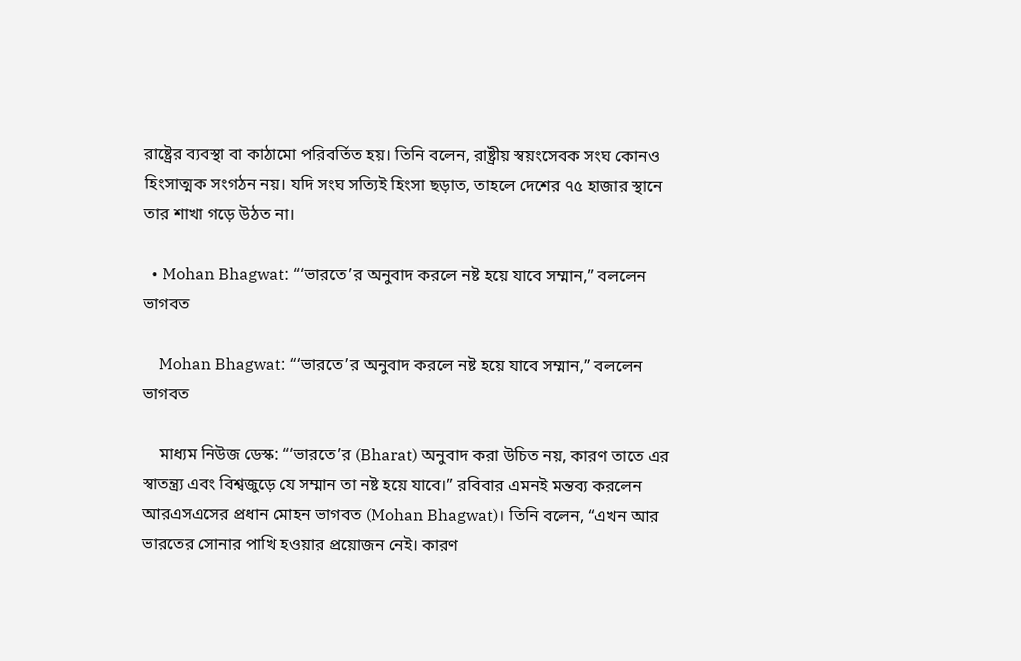রাষ্ট্রের ব্যবস্থা বা কাঠামো পরিবর্তিত হয়। তিনি বলেন, রাষ্ট্রীয় স্বয়ংসেবক সংঘ কোনও হিংসাত্মক সংগঠন নয়। যদি সংঘ সত্যিই হিংসা ছড়াত, তাহলে দেশের ৭৫ হাজার স্থানে তার শাখা গড়ে উঠত না।

  • Mohan Bhagwat: “‘ভারতে’র অনুবাদ করলে নষ্ট হয়ে যাবে সম্মান,” বললেন ভাগবত

    Mohan Bhagwat: “‘ভারতে’র অনুবাদ করলে নষ্ট হয়ে যাবে সম্মান,” বললেন ভাগবত

    মাধ্যম নিউজ ডেস্ক: “‘ভারতে’র (Bharat) অনুবাদ করা উচিত নয়, কারণ তাতে এর স্বাতন্ত্র্য এবং বিশ্বজুড়ে যে সম্মান তা নষ্ট হয়ে যাবে।” রবিবার এমনই মন্তব্য করলেন আরএসএসের প্রধান মোহন ভাগবত (Mohan Bhagwat)। তিনি বলেন, “এখন আর ভারতের সোনার পাখি হওয়ার প্রয়োজন নেই। কারণ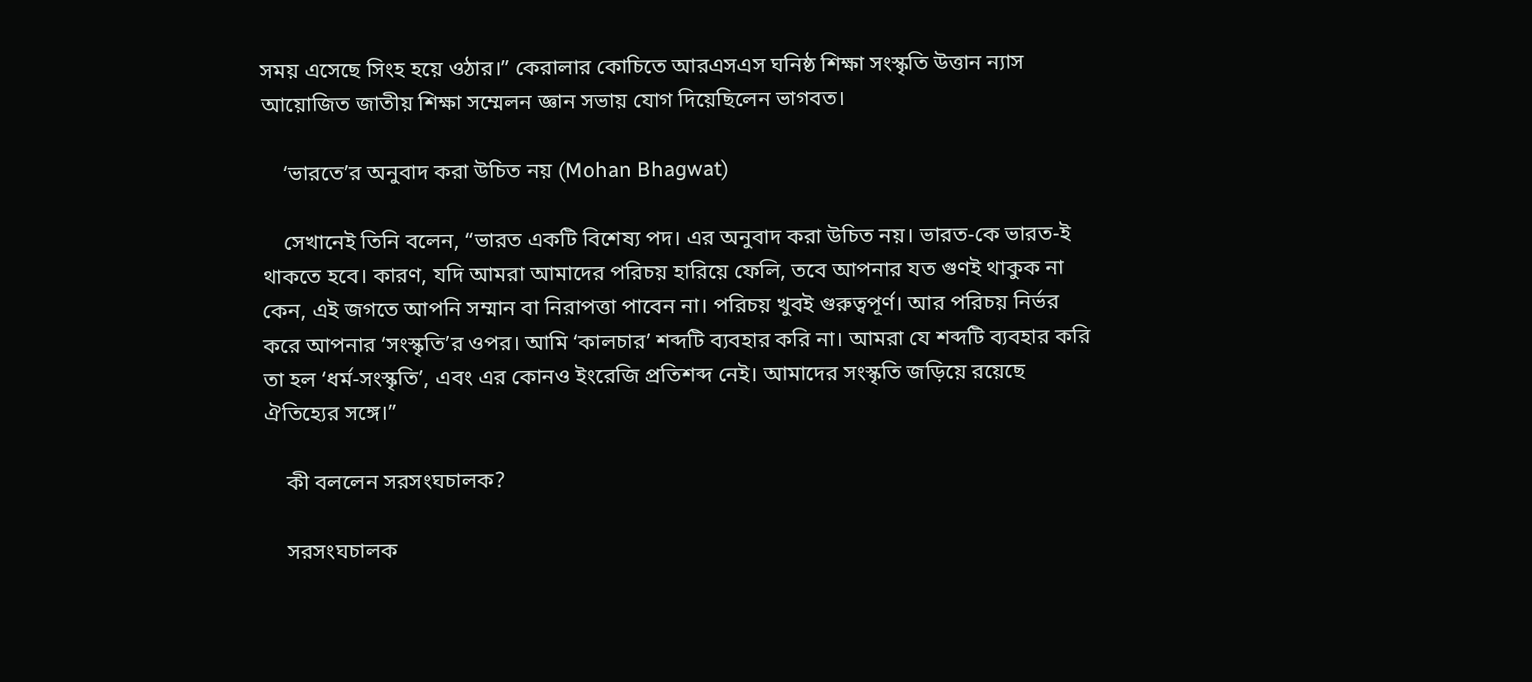সময় এসেছে সিংহ হয়ে ওঠার।” কেরালার কোচিতে আরএসএস ঘনিষ্ঠ শিক্ষা সংস্কৃতি উত্তান ন্যাস আয়োজিত জাতীয় শিক্ষা সম্মেলন জ্ঞান সভায় যোগ দিয়েছিলেন ভাগবত।

    ‘ভারতে’র অনুবাদ করা উচিত নয় (Mohan Bhagwat)

    সেখানেই তিনি বলেন, “ভারত একটি বিশেষ্য পদ। এর অনুবাদ করা উচিত নয়। ভারত-কে ভারত-ই থাকতে হবে। কারণ, যদি আমরা আমাদের পরিচয় হারিয়ে ফেলি, তবে আপনার যত গুণই থাকুক না কেন, এই জগতে আপনি সম্মান বা নিরাপত্তা পাবেন না। পরিচয় খুবই গুরুত্বপূর্ণ। আর পরিচয় নির্ভর করে আপনার ‘সংস্কৃতি’র ওপর। আমি ‘কালচার’ শব্দটি ব্যবহার করি না। আমরা যে শব্দটি ব্যবহার করি তা হল ‘ধর্ম-সংস্কৃতি’, এবং এর কোনও ইংরেজি প্রতিশব্দ নেই। আমাদের সংস্কৃতি জড়িয়ে রয়েছে ঐতিহ্যের সঙ্গে।”

    কী বললেন সরসংঘচালক?

    সরসংঘচালক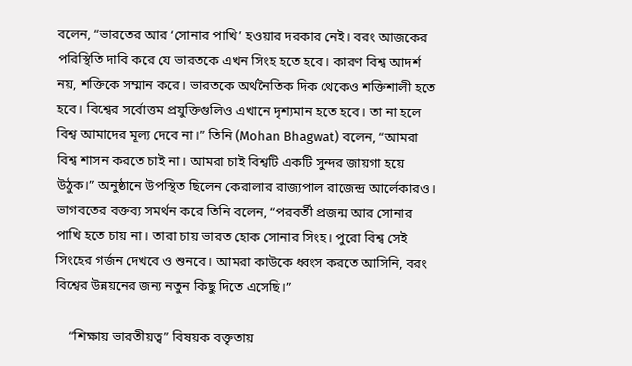বলেন, “ভারতের আর ‘সোনার পাখি’ হওয়ার দরকার নেই। বরং আজকের পরিস্থিতি দাবি করে যে ভারতকে এখন সিংহ হতে হবে। কারণ বিশ্ব আদর্শ নয়, শক্তিকে সম্মান করে। ভারতকে অর্থনৈতিক দিক থেকেও শক্তিশালী হতে হবে। বিশ্বের সর্বোত্তম প্রযুক্তিগুলিও এখানে দৃশ্যমান হতে হবে। তা না হলে বিশ্ব আমাদের মূল্য দেবে না।” তিনি (Mohan Bhagwat) বলেন, “আমরা বিশ্ব শাসন করতে চাই না। আমরা চাই বিশ্বটি একটি সুন্দর জায়গা হয়ে উঠুক।” অনুষ্ঠানে উপস্থিত ছিলেন কেরালার রাজ্যপাল রাজেন্দ্র আর্লেকারও। ভাগবতের বক্তব্য সমর্থন করে তিনি বলেন, “পরবর্তী প্রজন্ম আর সোনার পাখি হতে চায় না। তারা চায় ভারত হোক সোনার সিংহ। পুরো বিশ্ব সেই সিংহের গর্জন দেখবে ও শুনবে। আমরা কাউকে ধ্বংস করতে আসিনি, বরং বিশ্বের উন্নয়নের জন্য নতুন কিছু দিতে এসেছি।”

    “শিক্ষায় ভারতীয়ত্ব” বিষয়ক বক্তৃতায়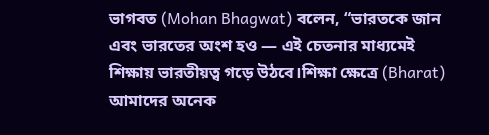ভাগবত (Mohan Bhagwat) বলেন, “ভারতকে জান এবং ভারতের অংশ হও — এই চেতনার মাধ্যমেই শিক্ষায় ভারতীয়ত্ব গড়ে উঠবে।শিক্ষা ক্ষেত্রে (Bharat) আমাদের অনেক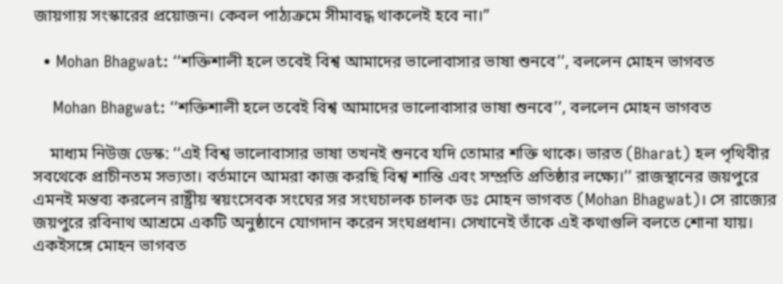জায়গায় সংস্কারের প্রয়োজন। কেবল পাঠ্যক্রমে সীমাবদ্ধ থাকলেই হবে না।”

  • Mohan Bhagwat: ‘‘শক্তিশালী হলে তবেই বিশ্ব আমাদের ভালোবাসার ভাষা শুনবে’’, বললেন মোহন ভাগবত

    Mohan Bhagwat: ‘‘শক্তিশালী হলে তবেই বিশ্ব আমাদের ভালোবাসার ভাষা শুনবে’’, বললেন মোহন ভাগবত

    মাধ্যম নিউজ ডেস্ক: ‘‘এই বিশ্ব ভালোবাসার ভাষা তখনই শুনবে যদি তোমার শক্তি থাকে। ভারত (Bharat) হল পৃথিবীর সবথেকে প্রাচীনতম সভ্যতা। বর্তমানে আমরা কাজ করছি বিশ্ব শান্তি এবং সম্প্রতি প্রতিষ্ঠার লক্ষ্যে।’’ রাজস্থানের জয়পুরে এমনই মন্তব্য করলেন রাষ্ট্রীয় স্বয়ংসেবক সংঘের সর সংঘচালক চালক ডঃ মোহন ভাগবত (Mohan Bhagwat)। সে রাজ্যের জয়পুরে রবিনাথ আশ্রমে একটি অনুষ্ঠানে যোগদান করেন সংঘপ্রধান। সেখানেই তাঁকে এই কথাগুলি বলতে শোনা যায়। একইসঙ্গে মোহন ভাগবত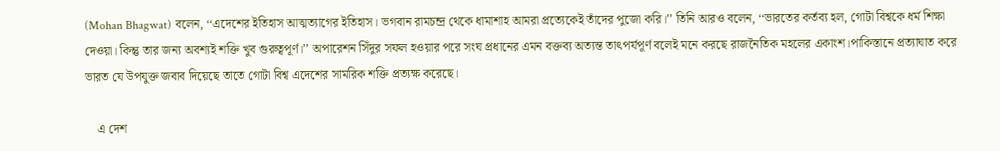(Mohan Bhagwat) বলেন, ‘‘এদেশের ইতিহাস আত্মত্যাগের ইতিহাস। ভগবান রামচন্দ্র থেকে ধামাশাহ আমরা প্রত্যেকেই তাঁদের পুজো করি।’’ তিনি আরও বলেন, ‘‘ভারতের কর্তব্য হল, গোটা বিশ্বকে ধর্ম শিক্ষা দেওয়া। কিন্তু তার জন্য অবশ্যই শক্তি খুব গুরুত্বপূর্ণ।’’ অপারেশন সিঁদুর সফল হওয়ার পরে সংঘ প্রধানের এমন বক্তব্য অত্যন্ত তাৎপর্যপূর্ণ বলেই মনে করছে রাজনৈতিক মহলের একাংশ।পাকিস্তানে প্রত্যাঘাত করে ভারত যে উপযুক্ত জবাব দিয়েছে তাতে গোটা বিশ্ব এদেশের সামরিক শক্তি প্রত্যক্ষ করেছে।

    এ দেশ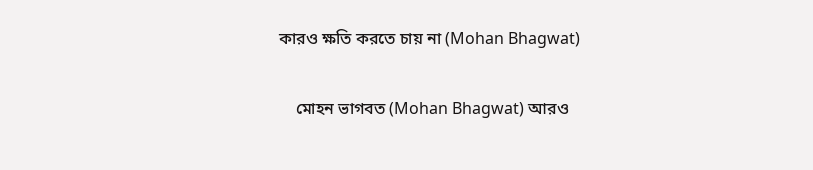কারও ক্ষতি করতে চায় না (Mohan Bhagwat)

    মোহন ভাগবত (Mohan Bhagwat) আরও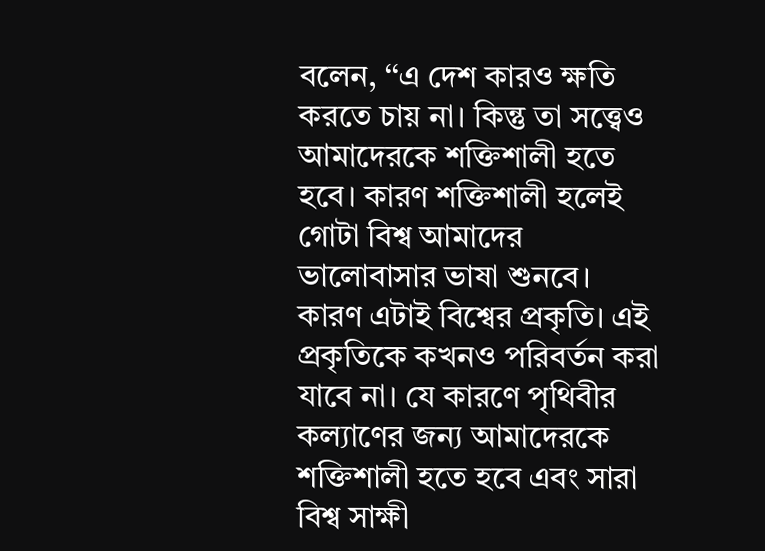বলেন, ‘‘এ দেশ কারও ক্ষতি করতে চায় না। কিন্তু তা সত্ত্বেও আমাদেরকে শক্তিশালী হতে হবে। কারণ শক্তিশালী হলেই গোটা বিশ্ব আমাদের ভালোবাসার ভাষা শুনবে। কারণ এটাই বিশ্বের প্রকৃতি। এই প্রকৃতিকে কখনও পরিবর্তন করা যাবে না। যে কারণে পৃথিবীর কল্যাণের জন্য আমাদেরকে শক্তিশালী হতে হবে এবং সারা বিশ্ব সাক্ষী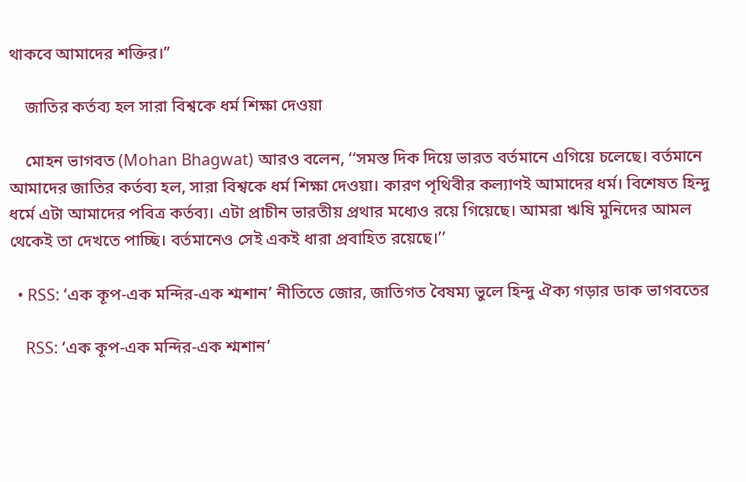থাকবে আমাদের শক্তির।’’

    জাতির কর্তব্য হল সারা বিশ্বকে ধর্ম শিক্ষা দেওয়া

    মোহন ভাগবত (Mohan Bhagwat) আরও বলেন, ‘‘সমস্ত দিক দিয়ে ভারত বর্তমানে এগিয়ে চলেছে। বর্তমানে আমাদের জাতির কর্তব্য হল, সারা বিশ্বকে ধর্ম শিক্ষা দেওয়া। কারণ পৃথিবীর কল্যাণই আমাদের ধর্ম। বিশেষত হিন্দু ধর্মে এটা আমাদের পবিত্র কর্তব্য। এটা প্রাচীন ভারতীয় প্রথার মধ্যেও রয়ে গিয়েছে। আমরা ঋষি মুনিদের আমল থেকেই তা দেখতে পাচ্ছি। বর্তমানেও সেই একই ধারা প্রবাহিত রয়েছে।’’

  • RSS: ‘এক কূপ-এক মন্দির-এক শ্মশান’ নীতিতে জোর, জাতিগত বৈষম্য ভুলে হিন্দু ঐক্য গড়ার ডাক ভাগবতের

    RSS: ‘এক কূপ-এক মন্দির-এক শ্মশান’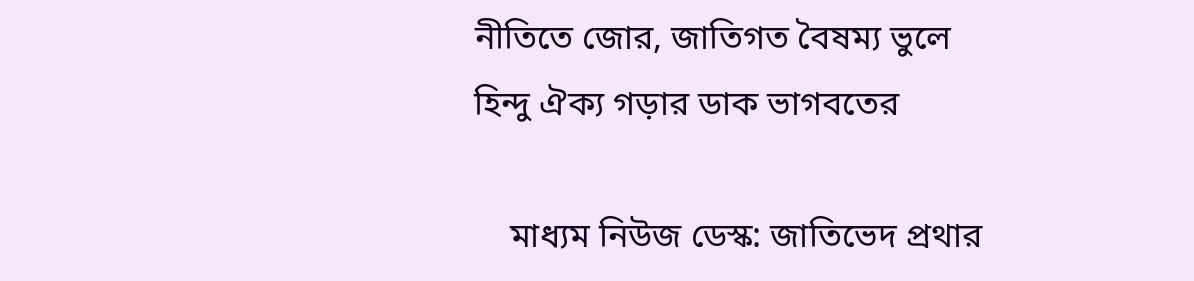নীতিতে জোর, জাতিগত বৈষম্য ভুলে হিন্দু ঐক্য গড়ার ডাক ভাগবতের

    মাধ্যম নিউজ ডেস্ক: জাতিভেদ প্রথার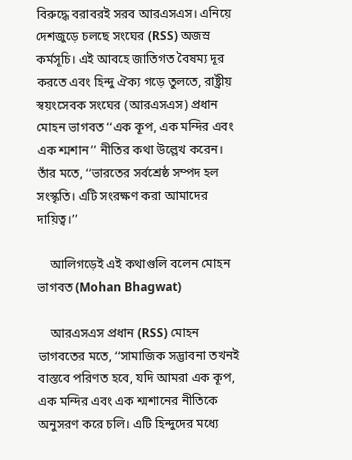বিরুদ্ধে বরাবরই সরব আরএসএস। এনিয়ে দেশজুড়ে চলছে সংঘের (RSS) অজস্র কর্মসূচি। এই আবহে জাতিগত বৈষম্য দূর করতে এবং হিন্দু ঐক্য গড়ে তুলতে, রাষ্ট্রীয় স্বয়ংসেবক সংঘের (আরএসএস) প্রধান মোহন ভাগবত ‘‘এক কূপ, এক মন্দির এবং এক শ্মশান’’ নীতির কথা উল্লেখ করেন। তাঁর মতে, ‘‘ভারতের সর্বশ্রেষ্ঠ সম্পদ হল সংস্কৃতি। এটি সংরক্ষণ করা আমাদের দায়িত্ব।’’

    আলিগড়েই এই কথাগুলি বলেন মোহন ভাগবত (Mohan Bhagwat)

    আরএসএস প্রধান (RSS) মোহন ভাগবতের মতে, ‘‘সামাজিক সদ্ভাবনা তখনই বাস্তবে পরিণত হবে, যদি আমরা এক কূপ, এক মন্দির এবং এক শ্মশানের নীতিকে অনুসরণ করে চলি। এটি হিন্দুদের মধ্যে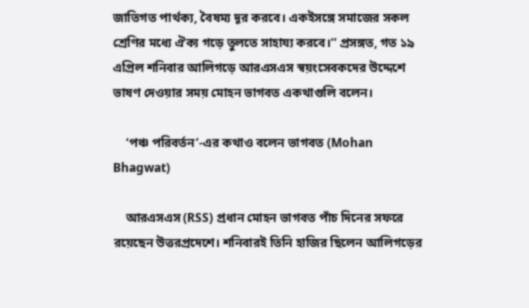জাতিগত পার্থক্য, বৈষম্য দূর করবে। একইসঙ্গে সমাজের সকল শ্রেণির মধ্যে ঐক্য গড়ে তুলতে সাহায্য করবে।’’ প্রসঙ্গত, গত ১৯ এপ্রিল শনিবার আলিগড়ে আরএসএস স্বয়ংসেবকদের উদ্দেশে ভাষণ দেওয়ার সময় মোহন ভাগবত একথাগুলি বলেন।

    ‘পঞ্চ পরিবর্তন’-এর কথাও বলেন ভাগবত (Mohan Bhagwat)

    আরএসএস (RSS) প্রধান মোহন ভাগবত পাঁচ দিনের সফরে রয়েছেন উত্তরপ্রদেশে। শনিবারই তিনি হাজির ছিলেন আলিগড়ের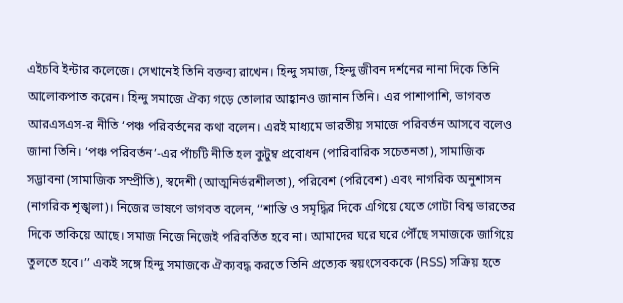এইচবি ইন্টার কলেজে। সেখানেই তিনি বক্তব্য রাখেন। হিন্দু সমাজ, হিন্দু জীবন দর্শনের নানা দিকে তিনি আলোকপাত করেন। হিন্দু সমাজে ঐক্য গড়ে তোলার আহ্বানও জানান তিনি। এর পাশাপাশি, ভাগবত আরএসএস-র নীতি ‘পঞ্চ পরিবর্তনের কথা বলেন। এরই মাধ্যমে ভারতীয় সমাজে পরিবর্তন আসবে বলেও জানা তিনি। ‘পঞ্চ পরিবর্তন’-এর পাঁচটি নীতি হল কুটুম্ব প্রবোধন (পারিবারিক সচেতনতা), সামাজিক সদ্ভাবনা (সামাজিক সম্প্রীতি), স্বদেশী (আত্মনির্ভরশীলতা), পরিবেশ (পরিবেশ) এবং নাগরিক অনুশাসন (নাগরিক শৃঙ্খলা)। নিজের ভাষণে ভাগবত বলেন, ‘‘শান্তি ও সমৃদ্ধির দিকে এগিয়ে যেতে গোটা বিশ্ব ভারতের দিকে তাকিয়ে আছে। সমাজ নিজে নিজেই পরিবর্তিত হবে না। আমাদের ঘরে ঘরে পৌঁছে সমাজকে জাগিয়ে তুলতে হবে।’’ একই সঙ্গে হিন্দু সমাজকে ঐক্যবদ্ধ করতে তিনি প্রত্যেক স্বয়ংসেবককে (RSS) সক্রিয় হতে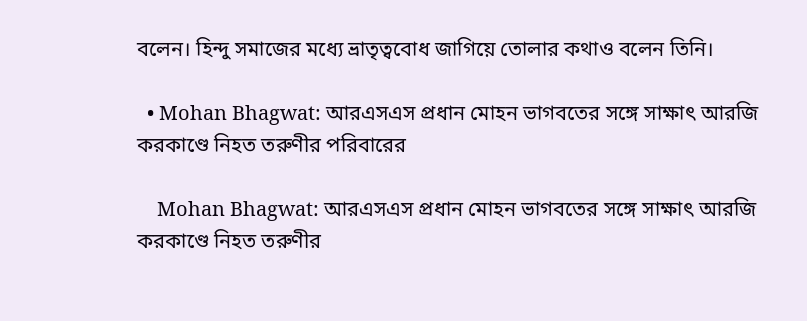বলেন। হিন্দু সমাজের মধ্যে ভ্রাতৃত্ববোধ জাগিয়ে তোলার কথাও বলেন তিনি।

  • Mohan Bhagwat: আরএসএস প্রধান মোহন ভাগবতের সঙ্গে সাক্ষাৎ আরজি করকাণ্ডে নিহত তরুণীর পরিবারের

    Mohan Bhagwat: আরএসএস প্রধান মোহন ভাগবতের সঙ্গে সাক্ষাৎ আরজি করকাণ্ডে নিহত তরুণীর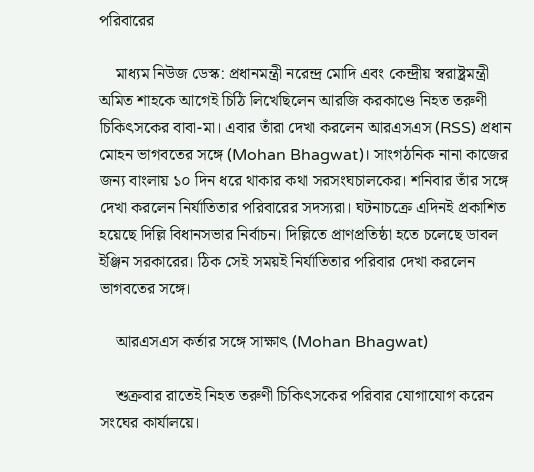পরিবারের

    মাধ্যম নিউজ ডেস্ক: প্রধানমন্ত্রী নরেন্দ্র মোদি এবং কেন্দ্রীয় স্বরাষ্ট্রমন্ত্রী অমিত শাহকে আগেই চিঠি লিখেছিলেন আরজি করকাণ্ডে নিহত তরুণী চিকিৎসকের বাবা-মা। এবার তাঁরা দেখা করলেন আরএসএস (RSS) প্রধান মোহন ভাগবতের সঙ্গে (Mohan Bhagwat)। সাংগঠনিক নানা কাজের জন্য বাংলায় ১০ দিন ধরে থাকার কথা সরসংঘচালকের। শনিবার তাঁর সঙ্গে দেখা করলেন নির্যাতিতার পরিবারের সদস্যরা। ঘটনাচক্রে এদিনই প্রকাশিত হয়েছে দিল্লি বিধানসভার নির্বাচন। দিল্লিতে প্রাণপ্রতিষ্ঠা হতে চলেছে ডাবল ইঞ্জিন সরকারের। ঠিক সেই সময়ই নির্যাতিতার পরিবার দেখা করলেন ভাগবতের সঙ্গে।

    আরএসএস কর্তার সঙ্গে সাক্ষাৎ (Mohan Bhagwat)

    শুক্রবার রাতেই নিহত তরুণী চিকিৎসকের পরিবার যোগাযোগ করেন সংঘের কার্যালয়ে।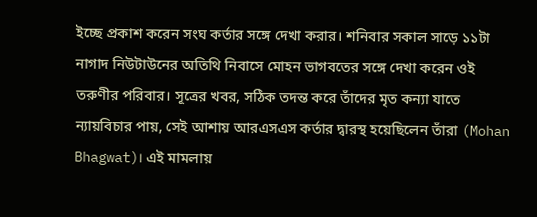ইচ্ছে প্রকাশ করেন সংঘ কর্তার সঙ্গে দেখা করার। শনিবার সকাল সাড়ে ১১টা নাগাদ নিউটাউনের অতিথি নিবাসে মোহন ভাগবতের সঙ্গে দেখা করেন ওই তরুণীর পরিবার। সূত্রের খবর, সঠিক তদন্ত করে তাঁদের মৃত কন্যা যাতে ন্যায়বিচার পায়, সেই আশায় আরএসএস কর্তার দ্বারস্থ হয়েছিলেন তাঁরা (Mohan Bhagwat)। এই মামলায়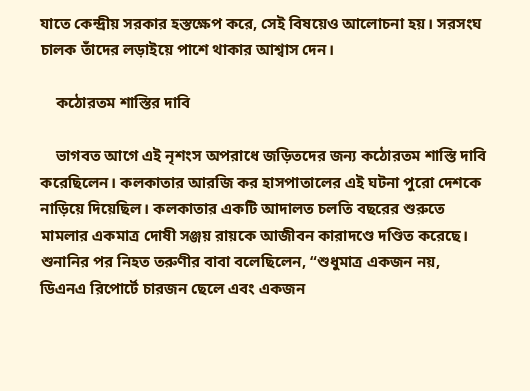যাতে কেন্দ্রীয় সরকার হস্তক্ষেপ করে, সেই বিষয়েও আলোচনা হয়। সরসংঘ চালক তাঁদের লড়াইয়ে পাশে থাকার আশ্বাস দেন।

    কঠোরতম শাস্তির দাবি

    ভাগবত আগে এই নৃশংস অপরাধে জড়িতদের জন্য কঠোরতম শাস্তি দাবি করেছিলেন। কলকাতার আরজি কর হাসপাতালের এই ঘটনা পুরো দেশকে নাড়িয়ে দিয়েছিল। কলকাতার একটি আদালত চলতি বছরের শুরুতে মামলার একমাত্র দোষী সঞ্জয় রায়কে আজীবন কারাদণ্ডে দণ্ডিত করেছে। শুনানির পর নিহত তরুণীর বাবা বলেছিলেন, “শুধুমাত্র একজন নয়, ডিএনএ রিপোর্টে চারজন ছেলে এবং একজন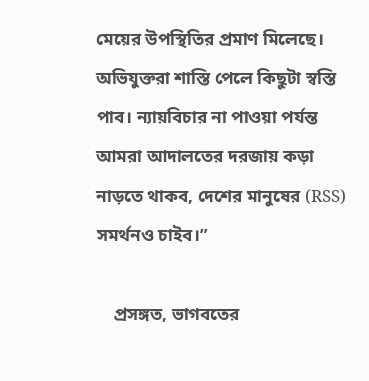মেয়ের উপস্থিতির প্রমাণ মিলেছে। অভিযুক্তরা শাস্তি পেলে কিছুটা স্বস্তি পাব। ন্যায়বিচার না পাওয়া পর্যন্ত আমরা আদালতের দরজায় কড়া নাড়তে থাকব, দেশের মানুষের (RSS) সমর্থনও চাইব।”

    প্রসঙ্গত, ভাগবতের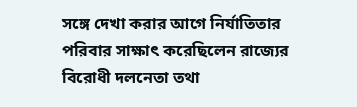সঙ্গে দেখা করার আগে নির্যাতিতার পরিবার সাক্ষাৎ করেছিলেন রাজ্যের বিরোধী দলনেতা তথা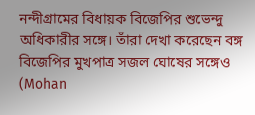নন্দীগ্রামের বিধায়ক বিজেপির শুভেন্দু অধিকারীর সঙ্গে। তাঁরা দেখা করেছেন বঙ্গ বিজেপির মুখপাত্র সজল ঘোষের সঙ্গেও (Mohan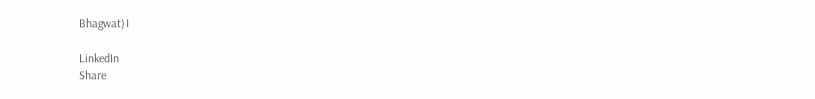Bhagwat)।

LinkedIn
Share